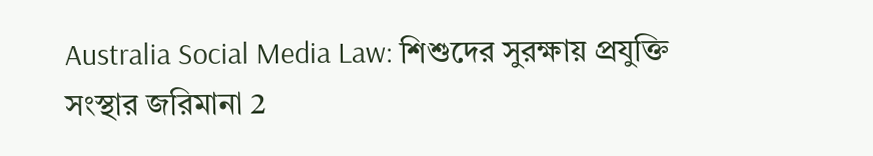Australia Social Media Law: শিশুদের সুরক্ষায় প্রযুক্তি সংস্থার জরিমানা 2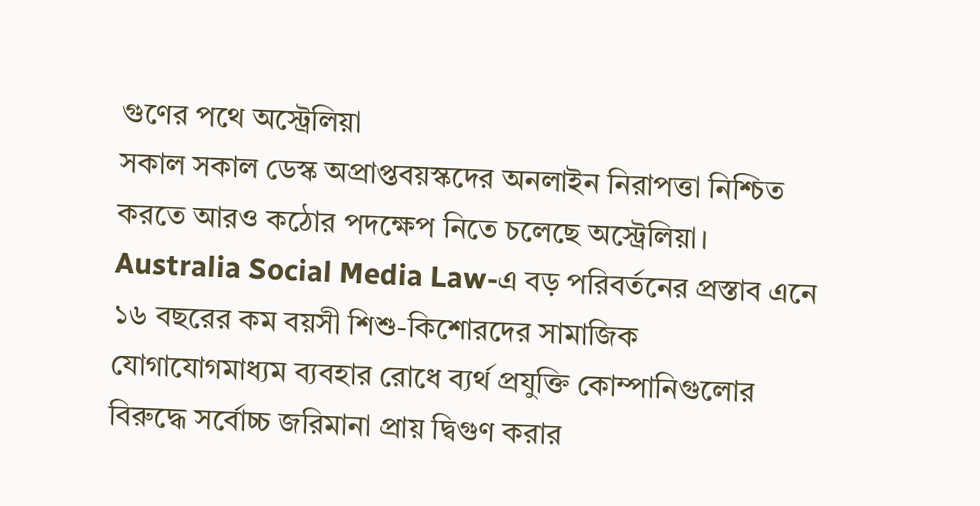গুণের পথে অস্ট্রেলিয়া
সকাল সকাল ডেস্ক অপ্রাপ্তবয়স্কদের অনলাইন নিরাপত্তা নিশ্চিত করতে আরও কঠোর পদক্ষেপ নিতে চলেছে অস্ট্রেলিয়া। Australia Social Media Law-এ বড় পরিবর্তনের প্রস্তাব এনে ১৬ বছরের কম বয়সী শিশু-কিশোরদের সামাজিক যোগাযোগমাধ্যম ব্যবহার রোধে ব্যর্থ প্রযুক্তি কোম্পানিগুলোর বিরুদ্ধে সর্বোচ্চ জরিমানা প্রায় দ্বিগুণ করার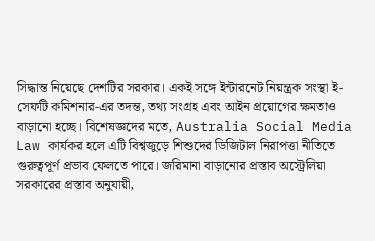সিদ্ধান্ত নিয়েছে দেশটির সরকার। একই সঙ্গে ইন্টারনেট নিয়ন্ত্রক সংস্থা ই-সেফটি কমিশনার-এর তদন্ত, তথ্য সংগ্রহ এবং আইন প্রয়োগের ক্ষমতাও বাড়ানো হচ্ছে। বিশেষজ্ঞদের মতে, Australia Social Media Law কার্যকর হলে এটি বিশ্বজুড়ে শিশুদের ডিজিটাল নিরাপত্তা নীতিতে গুরুত্বপূর্ণ প্রভাব ফেলতে পারে। জরিমানা বাড়ানোর প্রস্তাব অস্ট্রেলিয়া সরকারের প্রস্তাব অনুযায়ী,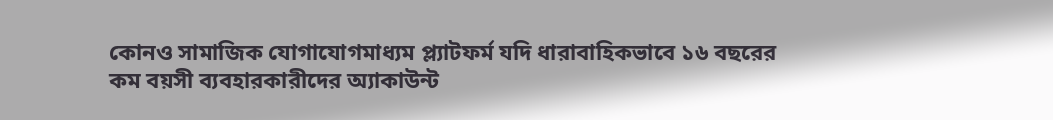কোনও সামাজিক যোগাযোগমাধ্যম প্ল্যাটফর্ম যদি ধারাবাহিকভাবে ১৬ বছরের কম বয়সী ব্যবহারকারীদের অ্যাকাউন্ট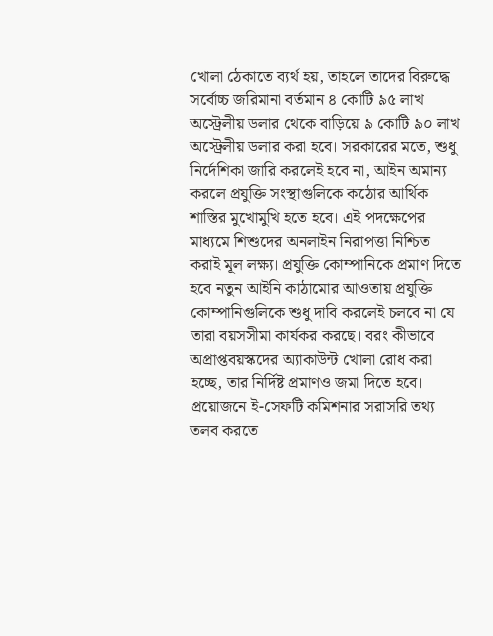খোলা ঠেকাতে ব্যর্থ হয়, তাহলে তাদের বিরুদ্ধে সর্বোচ্চ জরিমানা বর্তমান ৪ কোটি ৯৫ লাখ অস্ট্রেলীয় ডলার থেকে বাড়িয়ে ৯ কোটি ৯০ লাখ অস্ট্রেলীয় ডলার করা হবে। সরকারের মতে, শুধু নির্দেশিকা জারি করলেই হবে না, আইন অমান্য করলে প্রযুক্তি সংস্থাগুলিকে কঠোর আর্থিক শাস্তির মুখোমুখি হতে হবে। এই পদক্ষেপের মাধ্যমে শিশুদের অনলাইন নিরাপত্তা নিশ্চিত করাই মূল লক্ষ্য। প্রযুক্তি কোম্পানিকে প্রমাণ দিতে হবে নতুন আইনি কাঠামোর আওতায় প্রযুক্তি কোম্পানিগুলিকে শুধু দাবি করলেই চলবে না যে তারা বয়সসীমা কার্যকর করছে। বরং কীভাবে অপ্রাপ্তবয়স্কদের অ্যাকাউন্ট খোলা রোধ করা হচ্ছে, তার নির্দিষ্ট প্রমাণও জমা দিতে হবে। প্রয়োজনে ই-সেফটি কমিশনার সরাসরি তথ্য তলব করতে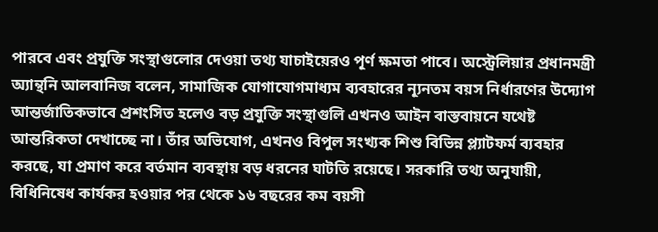পারবে এবং প্রযুক্তি সংস্থাগুলোর দেওয়া তথ্য যাচাইয়েরও পূর্ণ ক্ষমতা পাবে। অস্ট্রেলিয়ার প্রধানমন্ত্রী অ্যান্থনি আলবানিজ বলেন, সামাজিক যোগাযোগমাধ্যম ব্যবহারের ন্যূনতম বয়স নির্ধারণের উদ্যোগ আন্তর্জাতিকভাবে প্রশংসিত হলেও বড় প্রযুক্তি সংস্থাগুলি এখনও আইন বাস্তবায়নে যথেষ্ট আন্তরিকতা দেখাচ্ছে না। তাঁর অভিযোগ, এখনও বিপুল সংখ্যক শিশু বিভিন্ন প্ল্যাটফর্ম ব্যবহার করছে, যা প্রমাণ করে বর্তমান ব্যবস্থায় বড় ধরনের ঘাটতি রয়েছে। সরকারি তথ্য অনুযায়ী, বিধিনিষেধ কার্যকর হওয়ার পর থেকে ১৬ বছরের কম বয়সী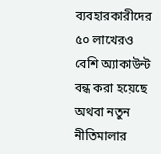ব্যবহারকারীদের ৫০ লাখেরও বেশি অ্যাকাউন্ট বন্ধ করা হয়েছে অথবা নতুন নীতিমালার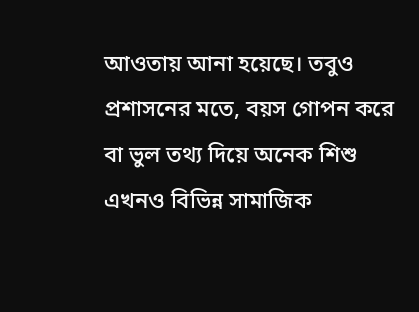আওতায় আনা হয়েছে। তবুও প্রশাসনের মতে, বয়স গোপন করে বা ভুল তথ্য দিয়ে অনেক শিশু এখনও বিভিন্ন সামাজিক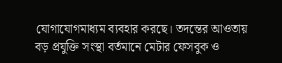যোগাযোগমাধ্যম ব্যবহার করছে। তদন্তের আওতায় বড় প্রযুক্তি সংস্থা বর্তমানে মেটার ফেসবুক ও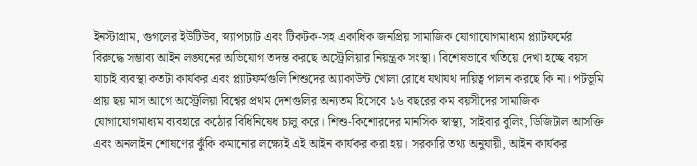ইনস্টাগ্রাম, গুগলের ইউটিউব, স্ন্যাপচ্যাট এবং টিকটক-সহ একাধিক জনপ্রিয় সামাজিক যোগাযোগমাধ্যম প্ল্যাটফর্মের বিরুদ্ধে সম্ভাব্য আইন লঙ্ঘনের অভিযোগ তদন্ত করছে অস্ট্রেলিয়ার নিয়ন্ত্রক সংস্থা। বিশেষভাবে খতিয়ে দেখা হচ্ছে বয়স যাচাই ব্যবস্থা কতটা কার্যকর এবং প্ল্যাটফর্মগুলি শিশুদের অ্যাকাউন্ট খোলা রোধে যথাযথ দায়িত্ব পালন করছে কি না। পটভূমি প্রায় ছয় মাস আগে অস্ট্রেলিয়া বিশ্বের প্রথম দেশগুলির অন্যতম হিসেবে ১৬ বছরের কম বয়সীদের সামাজিক যোগাযোগমাধ্যম ব্যবহারে কঠোর বিধিনিষেধ চালু করে। শিশু-কিশোরদের মানসিক স্বাস্থ্য, সাইবার বুলিং, ডিজিটাল আসক্তি এবং অনলাইন শোষণের ঝুঁকি কমানোর লক্ষ্যেই এই আইন কার্যকর করা হয়। সরকারি তথ্য অনুযায়ী, আইন কার্যকর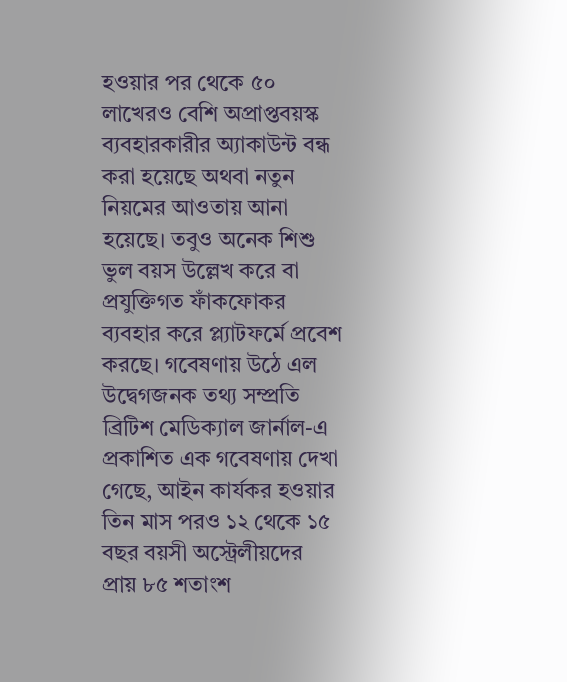হওয়ার পর থেকে ৫০ লাখেরও বেশি অপ্রাপ্তবয়স্ক ব্যবহারকারীর অ্যাকাউন্ট বন্ধ করা হয়েছে অথবা নতুন নিয়মের আওতায় আনা হয়েছে। তবুও অনেক শিশু ভুল বয়স উল্লেখ করে বা প্রযুক্তিগত ফাঁকফোকর ব্যবহার করে প্ল্যাটফর্মে প্রবেশ করছে। গবেষণায় উঠে এল উদ্বেগজনক তথ্য সম্প্রতি ব্রিটিশ মেডিক্যাল জার্নাল-এ প্রকাশিত এক গবেষণায় দেখা গেছে, আইন কার্যকর হওয়ার তিন মাস পরও ১২ থেকে ১৫ বছর বয়সী অস্ট্রেলীয়দের প্রায় ৮৫ শতাংশ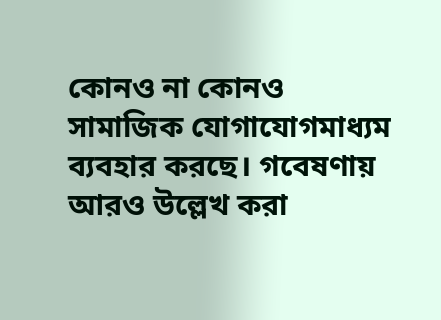কোনও না কোনও সামাজিক যোগাযোগমাধ্যম ব্যবহার করছে। গবেষণায় আরও উল্লেখ করা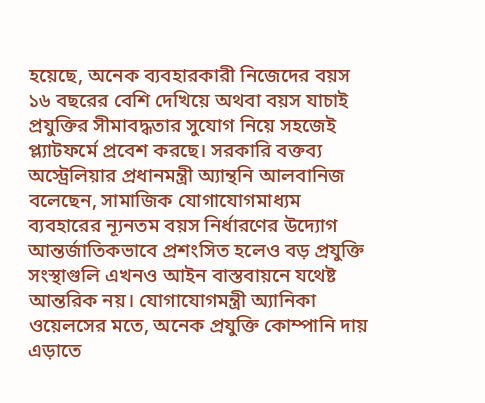হয়েছে, অনেক ব্যবহারকারী নিজেদের বয়স ১৬ বছরের বেশি দেখিয়ে অথবা বয়স যাচাই প্রযুক্তির সীমাবদ্ধতার সুযোগ নিয়ে সহজেই প্ল্যাটফর্মে প্রবেশ করছে। সরকারি বক্তব্য অস্ট্রেলিয়ার প্রধানমন্ত্রী অ্যান্থনি আলবানিজ বলেছেন, সামাজিক যোগাযোগমাধ্যম ব্যবহারের ন্যূনতম বয়স নির্ধারণের উদ্যোগ আন্তর্জাতিকভাবে প্রশংসিত হলেও বড় প্রযুক্তি সংস্থাগুলি এখনও আইন বাস্তবায়নে যথেষ্ট আন্তরিক নয়। যোগাযোগমন্ত্রী অ্যানিকা ওয়েলসের মতে, অনেক প্রযুক্তি কোম্পানি দায় এড়াতে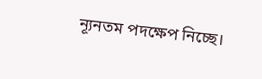ন্যূনতম পদক্ষেপ নিচ্ছে।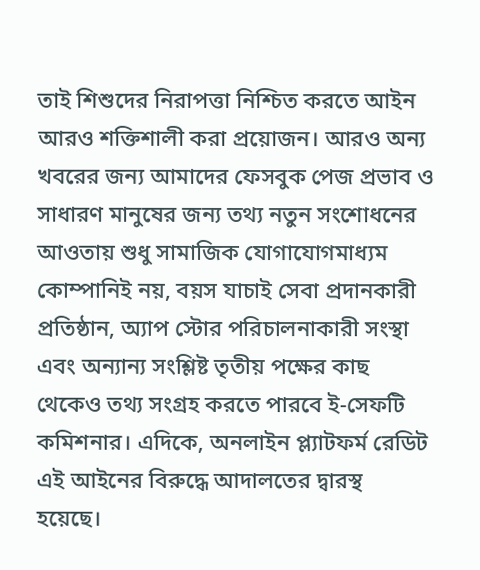তাই শিশুদের নিরাপত্তা নিশ্চিত করতে আইন আরও শক্তিশালী করা প্রয়োজন। আরও অন্য খবরের জন্য আমাদের ফেসবুক পেজ প্রভাব ও সাধারণ মানুষের জন্য তথ্য নতুন সংশোধনের আওতায় শুধু সামাজিক যোগাযোগমাধ্যম কোম্পানিই নয়, বয়স যাচাই সেবা প্রদানকারী প্রতিষ্ঠান, অ্যাপ স্টোর পরিচালনাকারী সংস্থা এবং অন্যান্য সংশ্লিষ্ট তৃতীয় পক্ষের কাছ থেকেও তথ্য সংগ্রহ করতে পারবে ই-সেফটি কমিশনার। এদিকে, অনলাইন প্ল্যাটফর্ম রেডিট এই আইনের বিরুদ্ধে আদালতের দ্বারস্থ হয়েছে।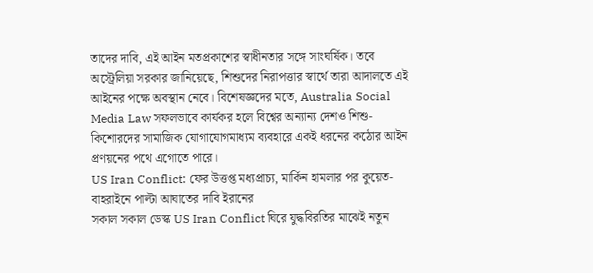তাদের দাবি, এই আইন মতপ্রকাশের স্বাধীনতার সঙ্গে সাংঘর্ষিক। তবে অস্ট্রেলিয়া সরকার জানিয়েছে, শিশুদের নিরাপত্তার স্বার্থে তারা আদালতে এই আইনের পক্ষে অবস্থান নেবে। বিশেষজ্ঞদের মতে, Australia Social Media Law সফলভাবে কার্যকর হলে বিশ্বের অন্যান্য দেশও শিশু-কিশোরদের সামাজিক যোগাযোগমাধ্যম ব্যবহারে একই ধরনের কঠোর আইন প্রণয়নের পথে এগোতে পারে।
US Iran Conflict: ফের উত্তপ্ত মধ্যপ্রাচ্য, মার্কিন হামলার পর কুয়েত-বাহরাইনে পাল্টা আঘাতের দাবি ইরানের
সকাল সকাল ডেস্ক US Iran Conflict ঘিরে যুদ্ধবিরতির মাঝেই নতুন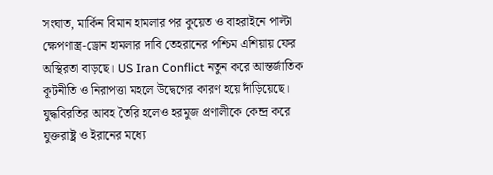সংঘাত, মার্কিন বিমান হামলার পর কুয়েত ও বাহরাইনে পাল্টা ক্ষেপণাস্ত্র-ড্রোন হামলার দাবি তেহরানের পশ্চিম এশিয়ায় ফের অস্থিরতা বাড়ছে। US Iran Conflict নতুন করে আন্তর্জাতিক কূটনীতি ও নিরাপত্তা মহলে উদ্বেগের কারণ হয়ে দাঁড়িয়েছে। যুদ্ধবিরতির আবহ তৈরি হলেও হরমুজ প্রণালীকে কেন্দ্র করে যুক্তরাষ্ট্র ও ইরানের মধ্যে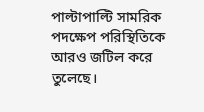পাল্টাপাল্টি সামরিক পদক্ষেপ পরিস্থিতিকে আরও জটিল করে তুলেছে।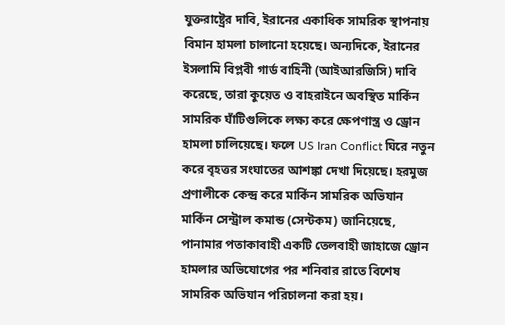যুক্তরাষ্ট্রের দাবি, ইরানের একাধিক সামরিক স্থাপনায় বিমান হামলা চালানো হয়েছে। অন্যদিকে, ইরানের ইসলামি বিপ্লবী গার্ড বাহিনী (আইআরজিসি) দাবি করেছে, তারা কুয়েত ও বাহরাইনে অবস্থিত মার্কিন সামরিক ঘাঁটিগুলিকে লক্ষ্য করে ক্ষেপণাস্ত্র ও ড্রোন হামলা চালিয়েছে। ফলে US Iran Conflict ঘিরে নতুন করে বৃহত্তর সংঘাতের আশঙ্কা দেখা দিয়েছে। হরমুজ প্রণালীকে কেন্দ্র করে মার্কিন সামরিক অভিযান মার্কিন সেন্ট্রাল কমান্ড (সেন্টকম) জানিয়েছে, পানামার পতাকাবাহী একটি তেলবাহী জাহাজে ড্রোন হামলার অভিযোগের পর শনিবার রাতে বিশেষ সামরিক অভিযান পরিচালনা করা হয়।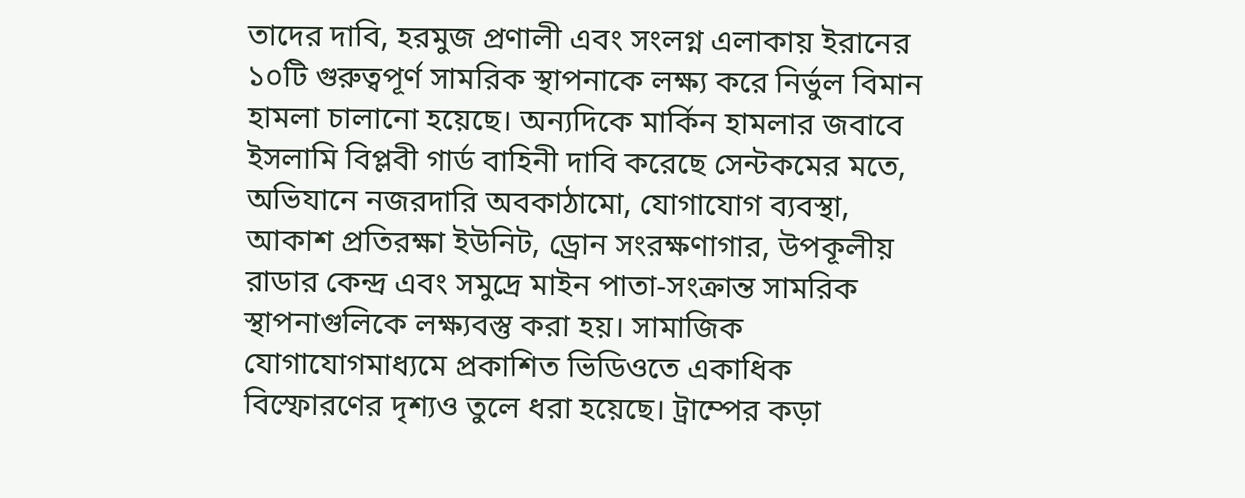তাদের দাবি, হরমুজ প্রণালী এবং সংলগ্ন এলাকায় ইরানের ১০টি গুরুত্বপূর্ণ সামরিক স্থাপনাকে লক্ষ্য করে নির্ভুল বিমান হামলা চালানো হয়েছে। অন্যদিকে মার্কিন হামলার জবাবে ইসলামি বিপ্লবী গার্ড বাহিনী দাবি করেছে সেন্টকমের মতে, অভিযানে নজরদারি অবকাঠামো, যোগাযোগ ব্যবস্থা, আকাশ প্রতিরক্ষা ইউনিট, ড্রোন সংরক্ষণাগার, উপকূলীয় রাডার কেন্দ্র এবং সমুদ্রে মাইন পাতা-সংক্রান্ত সামরিক স্থাপনাগুলিকে লক্ষ্যবস্তু করা হয়। সামাজিক যোগাযোগমাধ্যমে প্রকাশিত ভিডিওতে একাধিক বিস্ফোরণের দৃশ্যও তুলে ধরা হয়েছে। ট্রাম্পের কড়া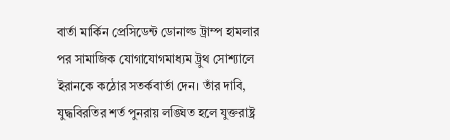বার্তা মার্কিন প্রেসিডেন্ট ডোনাল্ড ট্রাম্প হামলার পর সামাজিক যোগাযোগমাধ্যম ট্রুথ সোশ্যালে ইরানকে কঠোর সতর্কবার্তা দেন। তাঁর দাবি, যুদ্ধবিরতির শর্ত পুনরায় লঙ্ঘিত হলে যুক্তরাষ্ট্র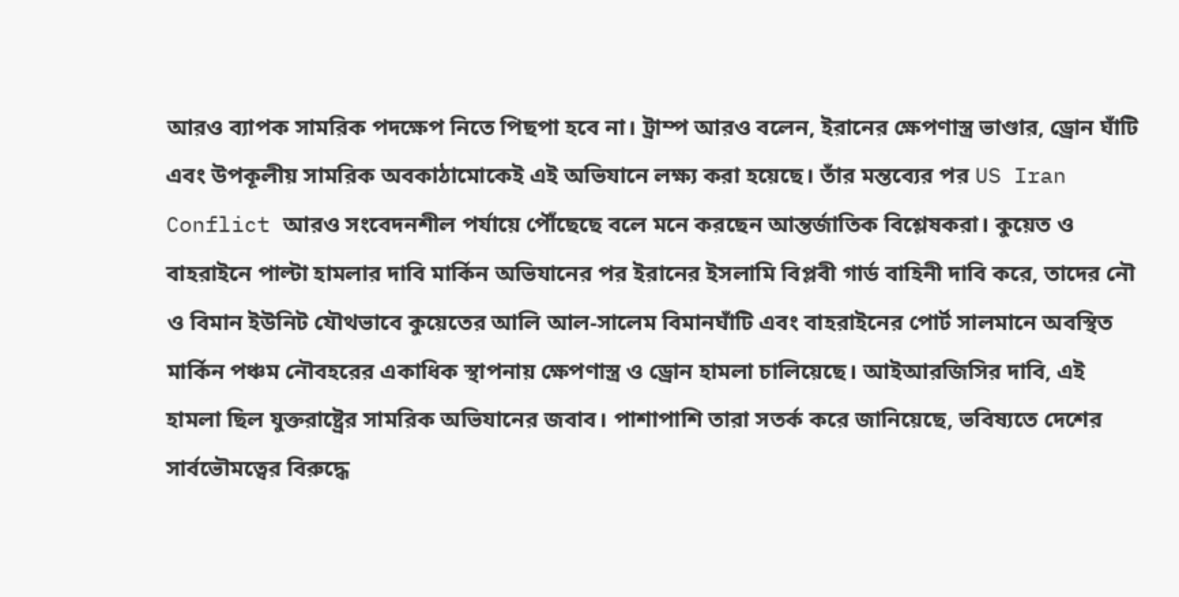আরও ব্যাপক সামরিক পদক্ষেপ নিতে পিছপা হবে না। ট্রাম্প আরও বলেন, ইরানের ক্ষেপণাস্ত্র ভাণ্ডার, ড্রোন ঘাঁটি এবং উপকূলীয় সামরিক অবকাঠামোকেই এই অভিযানে লক্ষ্য করা হয়েছে। তাঁর মন্তব্যের পর US Iran Conflict আরও সংবেদনশীল পর্যায়ে পৌঁছেছে বলে মনে করছেন আন্তর্জাতিক বিশ্লেষকরা। কুয়েত ও বাহরাইনে পাল্টা হামলার দাবি মার্কিন অভিযানের পর ইরানের ইসলামি বিপ্লবী গার্ড বাহিনী দাবি করে, তাদের নৌ ও বিমান ইউনিট যৌথভাবে কুয়েতের আলি আল-সালেম বিমানঘাঁটি এবং বাহরাইনের পোর্ট সালমানে অবস্থিত মার্কিন পঞ্চম নৌবহরের একাধিক স্থাপনায় ক্ষেপণাস্ত্র ও ড্রোন হামলা চালিয়েছে। আইআরজিসির দাবি, এই হামলা ছিল যুক্তরাষ্ট্রের সামরিক অভিযানের জবাব। পাশাপাশি তারা সতর্ক করে জানিয়েছে, ভবিষ্যতে দেশের সার্বভৌমত্বের বিরুদ্ধে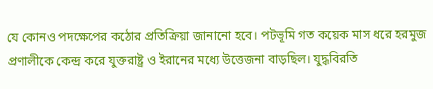যে কোনও পদক্ষেপের কঠোর প্রতিক্রিয়া জানানো হবে। পটভূমি গত কয়েক মাস ধরে হরমুজ প্রণালীকে কেন্দ্র করে যুক্তরাষ্ট্র ও ইরানের মধ্যে উত্তেজনা বাড়ছিল। যুদ্ধবিরতি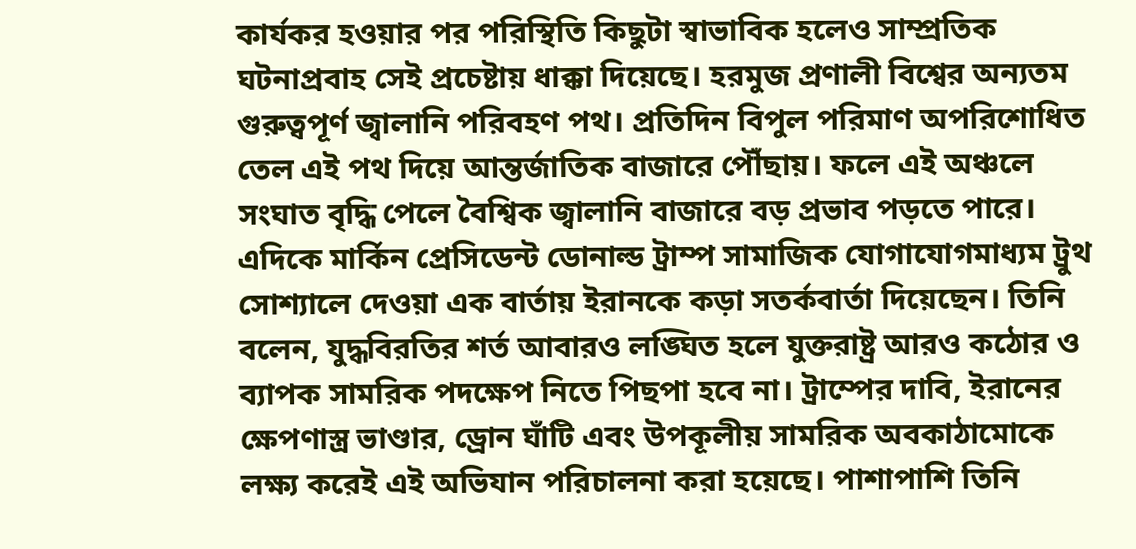কার্যকর হওয়ার পর পরিস্থিতি কিছুটা স্বাভাবিক হলেও সাম্প্রতিক ঘটনাপ্রবাহ সেই প্রচেষ্টায় ধাক্কা দিয়েছে। হরমুজ প্রণালী বিশ্বের অন্যতম গুরুত্বপূর্ণ জ্বালানি পরিবহণ পথ। প্রতিদিন বিপুল পরিমাণ অপরিশোধিত তেল এই পথ দিয়ে আন্তর্জাতিক বাজারে পৌঁছায়। ফলে এই অঞ্চলে সংঘাত বৃদ্ধি পেলে বৈশ্বিক জ্বালানি বাজারে বড় প্রভাব পড়তে পারে। এদিকে মার্কিন প্রেসিডেন্ট ডোনাল্ড ট্রাম্প সামাজিক যোগাযোগমাধ্যম ট্রুথ সোশ্যালে দেওয়া এক বার্তায় ইরানকে কড়া সতর্কবার্তা দিয়েছেন। তিনি বলেন, যুদ্ধবিরতির শর্ত আবারও লঙ্ঘিত হলে যুক্তরাষ্ট্র আরও কঠোর ও ব্যাপক সামরিক পদক্ষেপ নিতে পিছপা হবে না। ট্রাম্পের দাবি, ইরানের ক্ষেপণাস্ত্র ভাণ্ডার, ড্রোন ঘাঁটি এবং উপকূলীয় সামরিক অবকাঠামোকে লক্ষ্য করেই এই অভিযান পরিচালনা করা হয়েছে। পাশাপাশি তিনি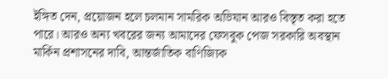ইঙ্গিত দেন, প্রয়োজন হলে চলমান সামরিক অভিযান আরও বিস্তৃত করা হতে পারে। আরও অন্য খবরের জন্য আমাদের ফেসবুক পেজ সরকারি অবস্থান মার্কিন প্রশাসনের দাবি, আন্তর্জাতিক বাণিজ্যিক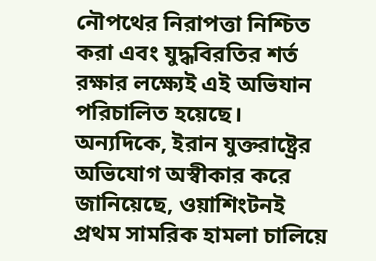নৌপথের নিরাপত্তা নিশ্চিত করা এবং যুদ্ধবিরতির শর্ত রক্ষার লক্ষ্যেই এই অভিযান পরিচালিত হয়েছে। অন্যদিকে, ইরান যুক্তরাষ্ট্রের অভিযোগ অস্বীকার করে জানিয়েছে, ওয়াশিংটনই প্রথম সামরিক হামলা চালিয়ে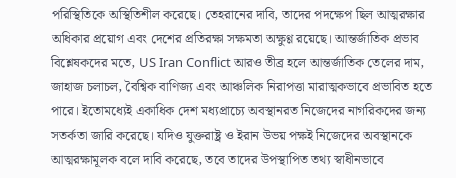পরিস্থিতিকে অস্থিতিশীল করেছে। তেহরানের দাবি, তাদের পদক্ষেপ ছিল আত্মরক্ষার অধিকার প্রয়োগ এবং দেশের প্রতিরক্ষা সক্ষমতা অক্ষুণ্ণ রয়েছে। আন্তর্জাতিক প্রভাব বিশ্লেষকদের মতে, US Iran Conflict আরও তীব্র হলে আন্তর্জাতিক তেলের দাম, জাহাজ চলাচল, বৈশ্বিক বাণিজ্য এবং আঞ্চলিক নিরাপত্তা মারাত্মকভাবে প্রভাবিত হতে পারে। ইতোমধ্যেই একাধিক দেশ মধ্যপ্রাচ্যে অবস্থানরত নিজেদের নাগরিকদের জন্য সতর্কতা জারি করেছে। যদিও যুক্তরাষ্ট্র ও ইরান উভয় পক্ষই নিজেদের অবস্থানকে আত্মরক্ষামূলক বলে দাবি করেছে, তবে তাদের উপস্থাপিত তথ্য স্বাধীনভাবে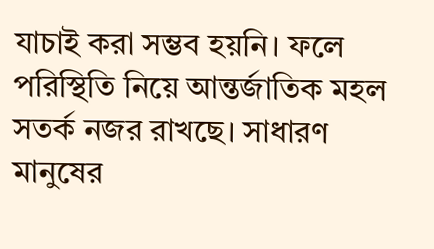যাচাই করা সম্ভব হয়নি। ফলে পরিস্থিতি নিয়ে আন্তর্জাতিক মহল সতর্ক নজর রাখছে। সাধারণ মানুষের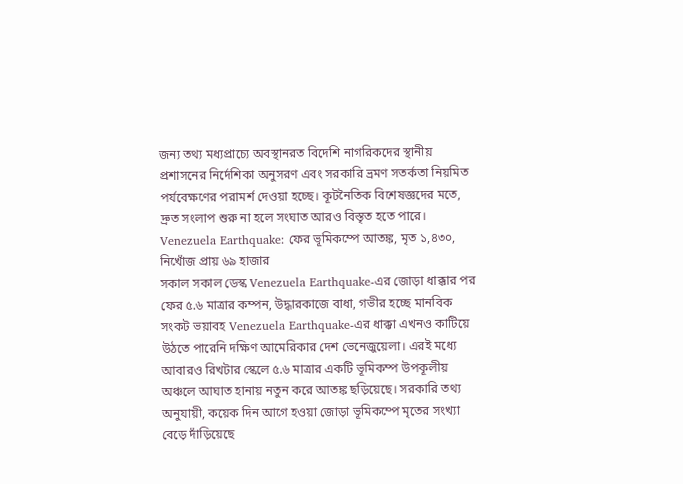জন্য তথ্য মধ্যপ্রাচ্যে অবস্থানরত বিদেশি নাগরিকদের স্থানীয় প্রশাসনের নির্দেশিকা অনুসরণ এবং সরকারি ভ্রমণ সতর্কতা নিয়মিত পর্যবেক্ষণের পরামর্শ দেওয়া হচ্ছে। কূটনৈতিক বিশেষজ্ঞদের মতে, দ্রুত সংলাপ শুরু না হলে সংঘাত আরও বিস্তৃত হতে পারে।
Venezuela Earthquake: ফের ভূমিকম্পে আতঙ্ক, মৃত ১,৪৩০, নিখোঁজ প্রায় ৬৯ হাজার
সকাল সকাল ডেস্ক Venezuela Earthquake-এর জোড়া ধাক্কার পর ফের ৫.৬ মাত্রার কম্পন, উদ্ধারকাজে বাধা, গভীর হচ্ছে মানবিক সংকট ভয়াবহ Venezuela Earthquake-এর ধাক্কা এখনও কাটিয়ে উঠতে পারেনি দক্ষিণ আমেরিকার দেশ ভেনেজুয়েলা। এরই মধ্যে আবারও রিখটার স্কেলে ৫.৬ মাত্রার একটি ভূমিকম্প উপকূলীয় অঞ্চলে আঘাত হানায় নতুন করে আতঙ্ক ছড়িয়েছে। সরকারি তথ্য অনুযায়ী, কয়েক দিন আগে হওয়া জোড়া ভূমিকম্পে মৃতের সংখ্যা বেড়ে দাঁড়িয়েছে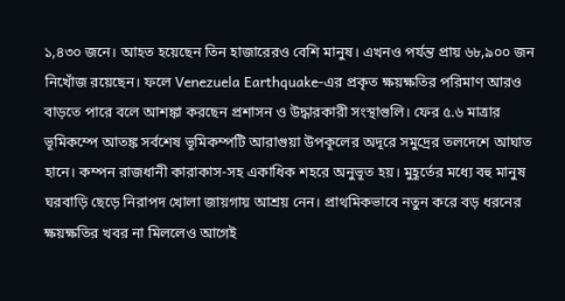১,৪৩০ জনে। আহত হয়েছেন তিন হাজারেরও বেশি মানুষ। এখনও পর্যন্ত প্রায় ৬৮,৯০০ জন নিখোঁজ রয়েছেন। ফলে Venezuela Earthquake-এর প্রকৃত ক্ষয়ক্ষতির পরিমাণ আরও বাড়তে পারে বলে আশঙ্কা করছেন প্রশাসন ও উদ্ধারকারী সংস্থাগুলি। ফের ৫.৬ মাত্রার ভূমিকম্পে আতঙ্ক সর্বশেষ ভূমিকম্পটি আরাগুয়া উপকূলের অদূরে সমুদ্রের তলদেশে আঘাত হানে। কম্পন রাজধানী কারাকাস-সহ একাধিক শহরে অনুভূত হয়। মুহূর্তের মধ্যে বহু মানুষ ঘরবাড়ি ছেড়ে নিরাপদ খোলা জায়গায় আশ্রয় নেন। প্রাথমিকভাবে নতুন করে বড় ধরনের ক্ষয়ক্ষতির খবর না মিললেও আগেই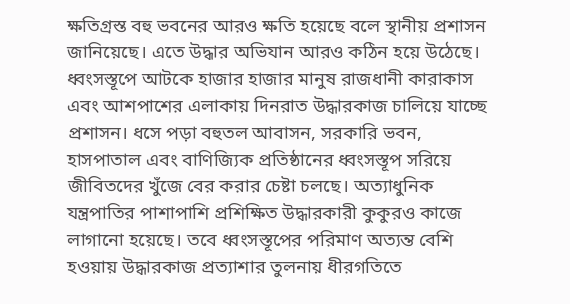ক্ষতিগ্রস্ত বহু ভবনের আরও ক্ষতি হয়েছে বলে স্থানীয় প্রশাসন জানিয়েছে। এতে উদ্ধার অভিযান আরও কঠিন হয়ে উঠেছে। ধ্বংসস্তূপে আটকে হাজার হাজার মানুষ রাজধানী কারাকাস এবং আশপাশের এলাকায় দিনরাত উদ্ধারকাজ চালিয়ে যাচ্ছে প্রশাসন। ধসে পড়া বহুতল আবাসন, সরকারি ভবন, হাসপাতাল এবং বাণিজ্যিক প্রতিষ্ঠানের ধ্বংসস্তূপ সরিয়ে জীবিতদের খুঁজে বের করার চেষ্টা চলছে। অত্যাধুনিক যন্ত্রপাতির পাশাপাশি প্রশিক্ষিত উদ্ধারকারী কুকুরও কাজে লাগানো হয়েছে। তবে ধ্বংসস্তূপের পরিমাণ অত্যন্ত বেশি হওয়ায় উদ্ধারকাজ প্রত্যাশার তুলনায় ধীরগতিতে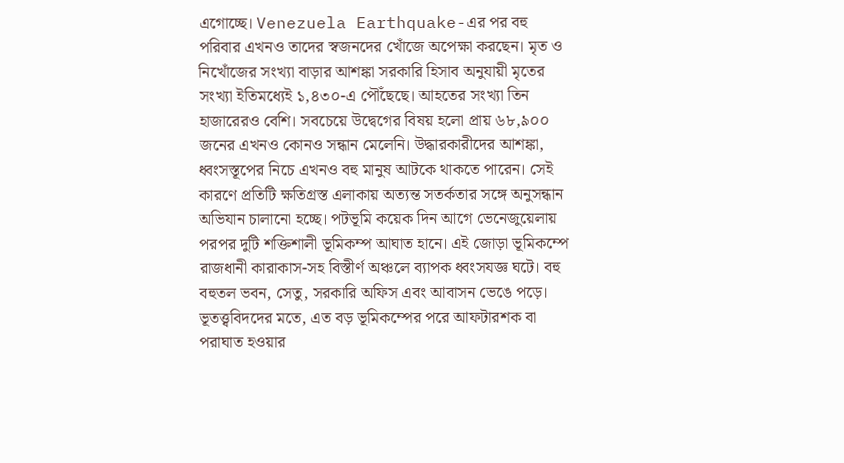এগোচ্ছে। Venezuela Earthquake-এর পর বহু পরিবার এখনও তাদের স্বজনদের খোঁজে অপেক্ষা করছেন। মৃত ও নিখোঁজের সংখ্যা বাড়ার আশঙ্কা সরকারি হিসাব অনুযায়ী মৃতের সংখ্যা ইতিমধ্যেই ১,৪৩০-এ পৌঁছেছে। আহতের সংখ্যা তিন হাজারেরও বেশি। সবচেয়ে উদ্বেগের বিষয় হলো প্রায় ৬৮,৯০০ জনের এখনও কোনও সন্ধান মেলেনি। উদ্ধারকারীদের আশঙ্কা, ধ্বংসস্তূপের নিচে এখনও বহু মানুষ আটকে থাকতে পারেন। সেই কারণে প্রতিটি ক্ষতিগ্রস্ত এলাকায় অত্যন্ত সতর্কতার সঙ্গে অনুসন্ধান অভিযান চালানো হচ্ছে। পটভূমি কয়েক দিন আগে ভেনেজুয়েলায় পরপর দুটি শক্তিশালী ভূমিকম্প আঘাত হানে। এই জোড়া ভূমিকম্পে রাজধানী কারাকাস-সহ বিস্তীর্ণ অঞ্চলে ব্যাপক ধ্বংসযজ্ঞ ঘটে। বহু বহুতল ভবন, সেতু, সরকারি অফিস এবং আবাসন ভেঙে পড়ে। ভূতত্ত্ববিদদের মতে, এত বড় ভূমিকম্পের পরে আফটারশক বা পরাঘাত হওয়ার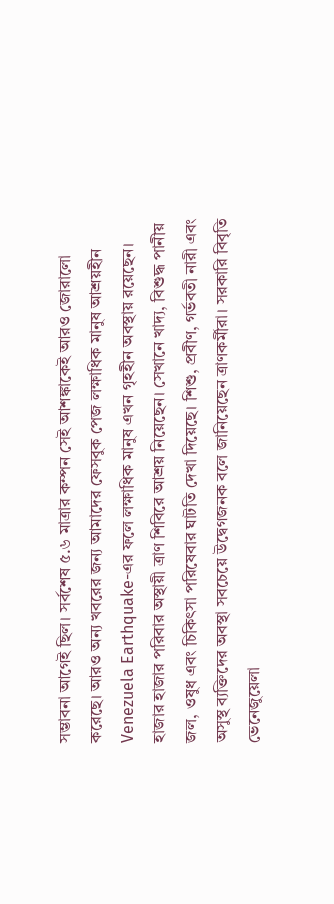সম্ভাবনা আগেই ছিল। সর্বশেষ ৫.৬ মাত্রার কম্পন সেই আশঙ্কাকেই আরও জোরালো করেছে। আরও অন্য খবরের জন্য আমাদের ফেসবুক পেজ লক্ষাধিক মানুষ আশ্রয়হীন Venezuela Earthquake-এর ফলে লক্ষাধিক মানুষ এখন গৃহহীন অবস্থায় রয়েছেন। হাজার হাজার পরিবার অস্থায়ী ত্রাণ শিবিরে আশ্রয় নিয়েছেন। সেখানে খাদ্য, বিশুদ্ধ পানীয় জল, ওষুধ এবং চিকিৎসা পরিষেবার ঘাটতি দেখা দিয়েছে। শিশু, প্রবীণ, গর্ভবতী নারী এবং অসুস্থ ব্যক্তিদের অবস্থা সবচেয়ে উদ্বেগজনক বলে জানিয়েছেন ত্রাণকর্মীরা। সরকারি বিবৃতি ভেনেজুয়েলা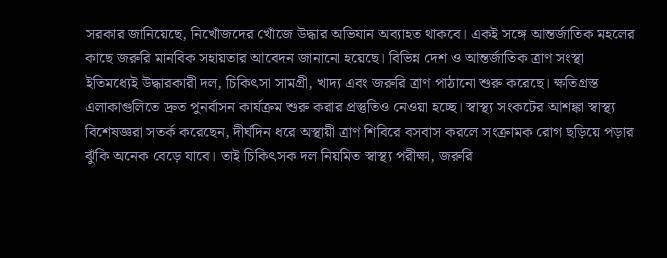সরকার জানিয়েছে, নিখোঁজদের খোঁজে উদ্ধার অভিযান অব্যাহত থাকবে। একই সঙ্গে আন্তর্জাতিক মহলের কাছে জরুরি মানবিক সহায়তার আবেদন জানানো হয়েছে। বিভিন্ন দেশ ও আন্তর্জাতিক ত্রাণ সংস্থা ইতিমধ্যেই উদ্ধারকারী দল, চিকিৎসা সামগ্রী, খাদ্য এবং জরুরি ত্রাণ পাঠানো শুরু করেছে। ক্ষতিগ্রস্ত এলাকাগুলিতে দ্রুত পুনর্বাসন কার্যক্রম শুরু করার প্রস্তুতিও নেওয়া হচ্ছে। স্বাস্থ্য সংকটের আশঙ্কা স্বাস্থ্য বিশেষজ্ঞরা সতর্ক করেছেন, দীর্ঘদিন ধরে অস্থায়ী ত্রাণ শিবিরে বসবাস করলে সংক্রামক রোগ ছড়িয়ে পড়ার ঝুঁকি অনেক বেড়ে যাবে। তাই চিকিৎসক দল নিয়মিত স্বাস্থ্য পরীক্ষা, জরুরি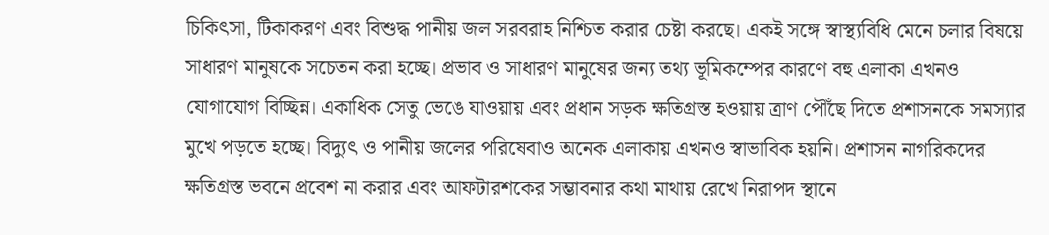চিকিৎসা, টিকাকরণ এবং বিশুদ্ধ পানীয় জল সরবরাহ নিশ্চিত করার চেষ্টা করছে। একই সঙ্গে স্বাস্থ্যবিধি মেনে চলার বিষয়ে সাধারণ মানুষকে সচেতন করা হচ্ছে। প্রভাব ও সাধারণ মানুষের জন্য তথ্য ভূমিকম্পের কারণে বহু এলাকা এখনও যোগাযোগ বিচ্ছিন্ন। একাধিক সেতু ভেঙে যাওয়ায় এবং প্রধান সড়ক ক্ষতিগ্রস্ত হওয়ায় ত্রাণ পৌঁছে দিতে প্রশাসনকে সমস্যার মুখে পড়তে হচ্ছে। বিদ্যুৎ ও পানীয় জলের পরিষেবাও অনেক এলাকায় এখনও স্বাভাবিক হয়নি। প্রশাসন নাগরিকদের ক্ষতিগ্রস্ত ভবনে প্রবেশ না করার এবং আফটারশকের সম্ভাবনার কথা মাথায় রেখে নিরাপদ স্থানে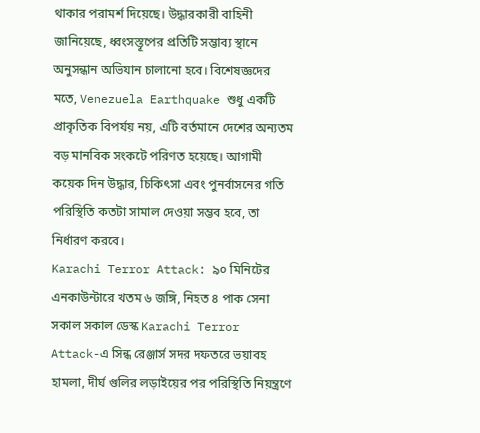থাকার পরামর্শ দিয়েছে। উদ্ধারকারী বাহিনী জানিয়েছে, ধ্বংসস্তূপের প্রতিটি সম্ভাব্য স্থানে অনুসন্ধান অভিযান চালানো হবে। বিশেষজ্ঞদের মতে, Venezuela Earthquake শুধু একটি প্রাকৃতিক বিপর্যয় নয়, এটি বর্তমানে দেশের অন্যতম বড় মানবিক সংকটে পরিণত হয়েছে। আগামী কয়েক দিন উদ্ধার, চিকিৎসা এবং পুনর্বাসনের গতি পরিস্থিতি কতটা সামাল দেওয়া সম্ভব হবে, তা নির্ধারণ করবে।
Karachi Terror Attack: ৯০ মিনিটের এনকাউন্টারে খতম ৬ জঙ্গি, নিহত ৪ পাক সেনা
সকাল সকাল ডেস্ক Karachi Terror Attack-এ সিন্ধ রেঞ্জার্স সদর দফতরে ভয়াবহ হামলা, দীর্ঘ গুলির লড়াইয়ের পর পরিস্থিতি নিয়ন্ত্রণে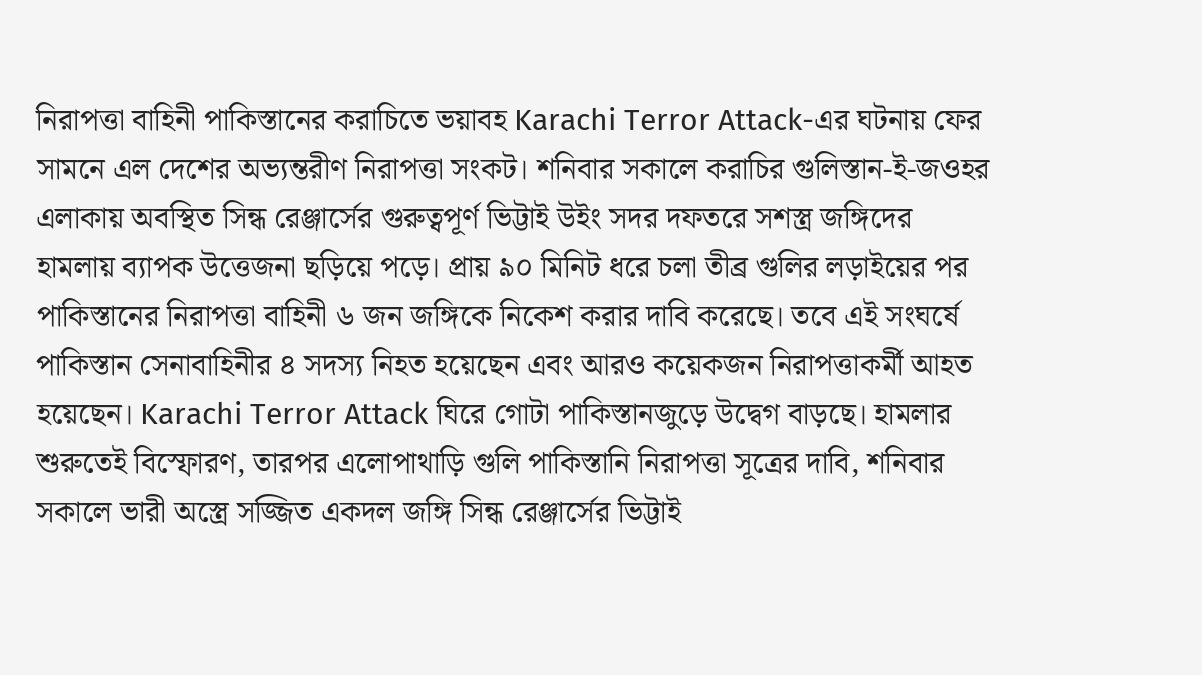নিরাপত্তা বাহিনী পাকিস্তানের করাচিতে ভয়াবহ Karachi Terror Attack-এর ঘটনায় ফের সামনে এল দেশের অভ্যন্তরীণ নিরাপত্তা সংকট। শনিবার সকালে করাচির গুলিস্তান-ই-জওহর এলাকায় অবস্থিত সিন্ধ রেঞ্জার্সের গুরুত্বপূর্ণ ভিট্টাই উইং সদর দফতরে সশস্ত্র জঙ্গিদের হামলায় ব্যাপক উত্তেজনা ছড়িয়ে পড়ে। প্রায় ৯০ মিনিট ধরে চলা তীব্র গুলির লড়াইয়ের পর পাকিস্তানের নিরাপত্তা বাহিনী ৬ জন জঙ্গিকে নিকেশ করার দাবি করেছে। তবে এই সংঘর্ষে পাকিস্তান সেনাবাহিনীর ৪ সদস্য নিহত হয়েছেন এবং আরও কয়েকজন নিরাপত্তাকর্মী আহত হয়েছেন। Karachi Terror Attack ঘিরে গোটা পাকিস্তানজুড়ে উদ্বেগ বাড়ছে। হামলার শুরুতেই বিস্ফোরণ, তারপর এলোপাথাড়ি গুলি পাকিস্তানি নিরাপত্তা সূত্রের দাবি, শনিবার সকালে ভারী অস্ত্রে সজ্জিত একদল জঙ্গি সিন্ধ রেঞ্জার্সের ভিট্টাই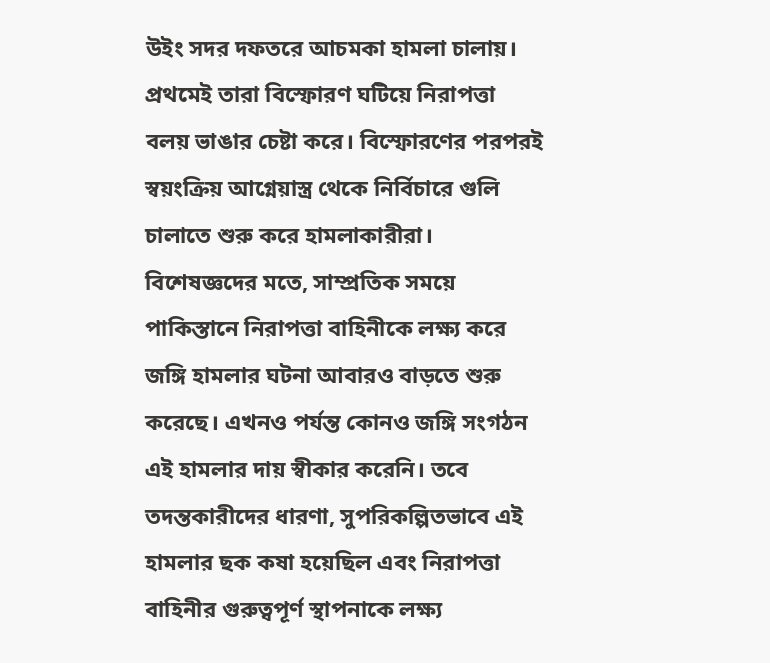উইং সদর দফতরে আচমকা হামলা চালায়। প্রথমেই তারা বিস্ফোরণ ঘটিয়ে নিরাপত্তা বলয় ভাঙার চেষ্টা করে। বিস্ফোরণের পরপরই স্বয়ংক্রিয় আগ্নেয়াস্ত্র থেকে নির্বিচারে গুলি চালাতে শুরু করে হামলাকারীরা। বিশেষজ্ঞদের মতে, সাম্প্রতিক সময়ে পাকিস্তানে নিরাপত্তা বাহিনীকে লক্ষ্য করে জঙ্গি হামলার ঘটনা আবারও বাড়তে শুরু করেছে। এখনও পর্যন্ত কোনও জঙ্গি সংগঠন এই হামলার দায় স্বীকার করেনি। তবে তদন্তকারীদের ধারণা, সুপরিকল্পিতভাবে এই হামলার ছক কষা হয়েছিল এবং নিরাপত্তা বাহিনীর গুরুত্বপূর্ণ স্থাপনাকে লক্ষ্য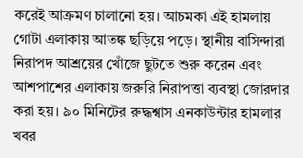করেই আক্রমণ চালানো হয়। আচমকা এই হামলায় গোটা এলাকায় আতঙ্ক ছড়িয়ে পড়ে। স্থানীয় বাসিন্দারা নিরাপদ আশ্রয়ের খোঁজে ছুটতে শুরু করেন এবং আশপাশের এলাকায় জরুরি নিরাপত্তা ব্যবস্থা জোরদার করা হয়। ৯০ মিনিটের রুদ্ধশ্বাস এনকাউন্টার হামলার খবর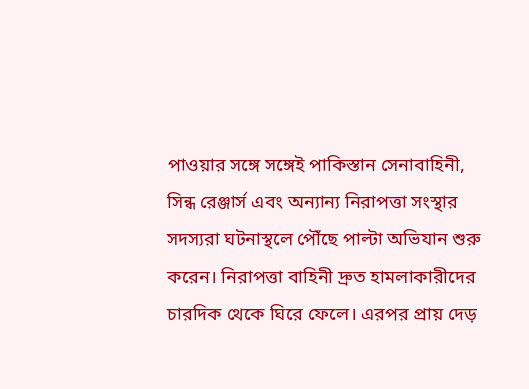পাওয়ার সঙ্গে সঙ্গেই পাকিস্তান সেনাবাহিনী, সিন্ধ রেঞ্জার্স এবং অন্যান্য নিরাপত্তা সংস্থার সদস্যরা ঘটনাস্থলে পৌঁছে পাল্টা অভিযান শুরু করেন। নিরাপত্তা বাহিনী দ্রুত হামলাকারীদের চারদিক থেকে ঘিরে ফেলে। এরপর প্রায় দেড়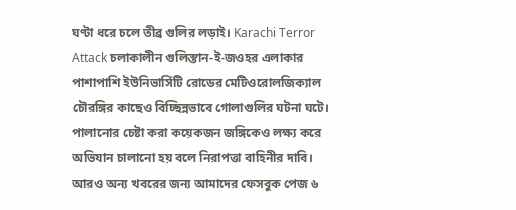ঘণ্টা ধরে চলে তীব্র গুলির লড়াই। Karachi Terror Attack চলাকালীন গুলিস্তান-ই-জওহর এলাকার পাশাপাশি ইউনিভার্সিটি রোডের মেটিওরোলজিক্যাল চৌরঙ্গির কাছেও বিচ্ছিন্নভাবে গোলাগুলির ঘটনা ঘটে। পালানোর চেষ্টা করা কয়েকজন জঙ্গিকেও লক্ষ্য করে অভিযান চালানো হয় বলে নিরাপত্তা বাহিনীর দাবি। আরও অন্য খবরের জন্য আমাদের ফেসবুক পেজ ৬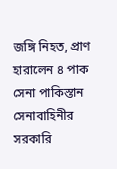জঙ্গি নিহত, প্রাণ হারালেন ৪ পাক সেনা পাকিস্তান সেনাবাহিনীর সরকারি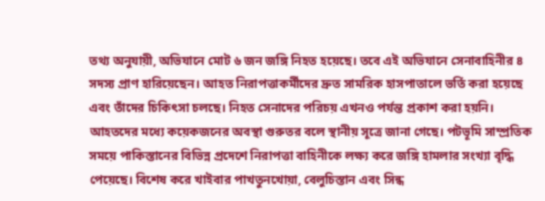তথ্য অনুযায়ী, অভিযানে মোট ৬ জন জঙ্গি নিহত হয়েছে। তবে এই অভিযানে সেনাবাহিনীর ৪ সদস্য প্রাণ হারিয়েছেন। আহত নিরাপত্তাকর্মীদের দ্রুত সামরিক হাসপাতালে ভর্তি করা হয়েছে এবং তাঁদের চিকিৎসা চলছে। নিহত সেনাদের পরিচয় এখনও পর্যন্ত প্রকাশ করা হয়নি। আহতদের মধ্যে কয়েকজনের অবস্থা গুরুতর বলে স্থানীয় সূত্রে জানা গেছে। পটভূমি সাম্প্রতিক সময়ে পাকিস্তানের বিভিন্ন প্রদেশে নিরাপত্তা বাহিনীকে লক্ষ্য করে জঙ্গি হামলার সংখ্যা বৃদ্ধি পেয়েছে। বিশেষ করে খাইবার পাখতুনখোয়া, বেলুচিস্তান এবং সিন্ধ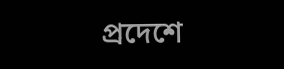প্রদেশে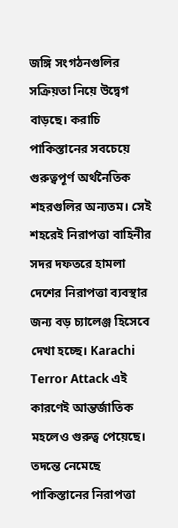জঙ্গি সংগঠনগুলির সক্রিয়তা নিয়ে উদ্বেগ বাড়ছে। করাচি পাকিস্তানের সবচেয়ে গুরুত্বপূর্ণ অর্থনৈতিক শহরগুলির অন্যতম। সেই শহরেই নিরাপত্তা বাহিনীর সদর দফতরে হামলা দেশের নিরাপত্তা ব্যবস্থার জন্য বড় চ্যালেঞ্জ হিসেবে দেখা হচ্ছে। Karachi Terror Attack এই কারণেই আন্তর্জাতিক মহলেও গুরুত্ব পেয়েছে। তদন্তে নেমেছে পাকিস্তানের নিরাপত্তা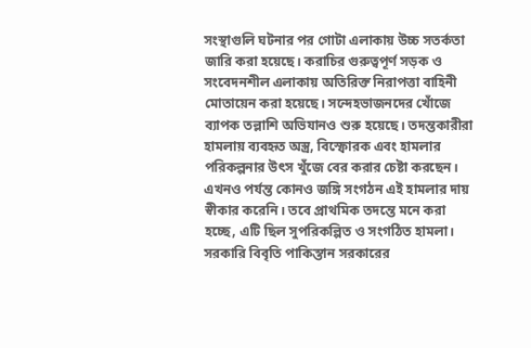সংস্থাগুলি ঘটনার পর গোটা এলাকায় উচ্চ সতর্কতা জারি করা হয়েছে। করাচির গুরুত্বপূর্ণ সড়ক ও সংবেদনশীল এলাকায় অতিরিক্ত নিরাপত্তা বাহিনী মোতায়েন করা হয়েছে। সন্দেহভাজনদের খোঁজে ব্যাপক তল্লাশি অভিযানও শুরু হয়েছে। তদন্তকারীরা হামলায় ব্যবহৃত অস্ত্র, বিস্ফোরক এবং হামলার পরিকল্পনার উৎস খুঁজে বের করার চেষ্টা করছেন। এখনও পর্যন্ত কোনও জঙ্গি সংগঠন এই হামলার দায় স্বীকার করেনি। তবে প্রাথমিক তদন্তে মনে করা হচ্ছে, এটি ছিল সুপরিকল্পিত ও সংগঠিত হামলা। সরকারি বিবৃতি পাকিস্তান সরকারের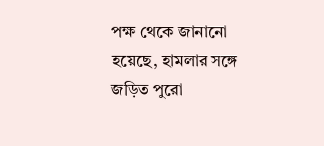পক্ষ থেকে জানানো হয়েছে, হামলার সঙ্গে জড়িত পুরো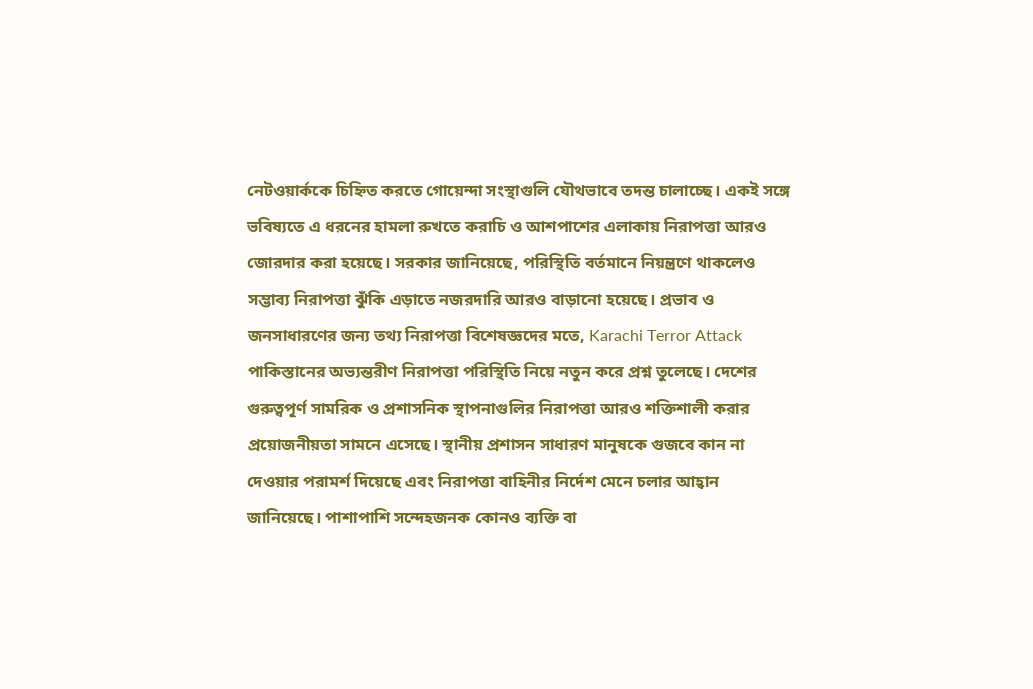নেটওয়ার্ককে চিহ্নিত করতে গোয়েন্দা সংস্থাগুলি যৌথভাবে তদন্ত চালাচ্ছে। একই সঙ্গে ভবিষ্যতে এ ধরনের হামলা রুখতে করাচি ও আশপাশের এলাকায় নিরাপত্তা আরও জোরদার করা হয়েছে। সরকার জানিয়েছে, পরিস্থিতি বর্তমানে নিয়ন্ত্রণে থাকলেও সম্ভাব্য নিরাপত্তা ঝুঁকি এড়াতে নজরদারি আরও বাড়ানো হয়েছে। প্রভাব ও জনসাধারণের জন্য তথ্য নিরাপত্তা বিশেষজ্ঞদের মতে, Karachi Terror Attack পাকিস্তানের অভ্যন্তরীণ নিরাপত্তা পরিস্থিতি নিয়ে নতুন করে প্রশ্ন তুলেছে। দেশের গুরুত্বপূর্ণ সামরিক ও প্রশাসনিক স্থাপনাগুলির নিরাপত্তা আরও শক্তিশালী করার প্রয়োজনীয়তা সামনে এসেছে। স্থানীয় প্রশাসন সাধারণ মানুষকে গুজবে কান না দেওয়ার পরামর্শ দিয়েছে এবং নিরাপত্তা বাহিনীর নির্দেশ মেনে চলার আহ্বান জানিয়েছে। পাশাপাশি সন্দেহজনক কোনও ব্যক্তি বা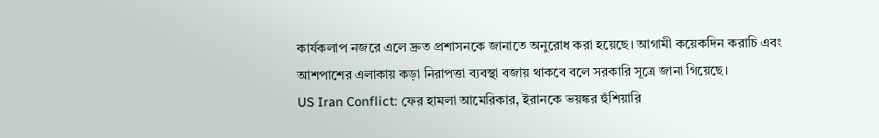কার্যকলাপ নজরে এলে দ্রুত প্রশাসনকে জানাতে অনুরোধ করা হয়েছে। আগামী কয়েকদিন করাচি এবং আশপাশের এলাকায় কড়া নিরাপত্তা ব্যবস্থা বজায় থাকবে বলে সরকারি সূত্রে জানা গিয়েছে।
US Iran Conflict: ফের হামলা আমেরিকার, ইরানকে ভয়ঙ্কর হুঁশিয়ারি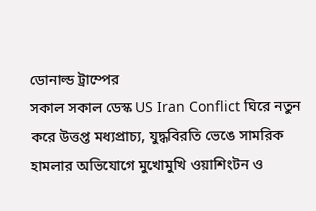ডোনাল্ড ট্রাম্পের
সকাল সকাল ডেস্ক US Iran Conflict ঘিরে নতুন করে উত্তপ্ত মধ্যপ্রাচ্য, যুদ্ধবিরতি ভেঙে সামরিক হামলার অভিযোগে মুখোমুখি ওয়াশিংটন ও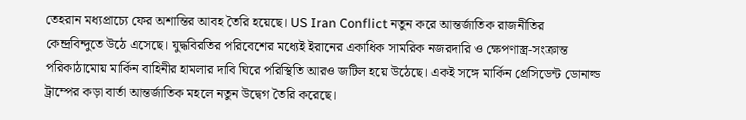তেহরান মধ্যপ্রাচ্যে ফের অশান্তির আবহ তৈরি হয়েছে। US Iran Conflict নতুন করে আন্তর্জাতিক রাজনীতির কেন্দ্রবিন্দুতে উঠে এসেছে। যুদ্ধবিরতির পরিবেশের মধ্যেই ইরানের একাধিক সামরিক নজরদারি ও ক্ষেপণাস্ত্র-সংক্রান্ত পরিকাঠামোয় মার্কিন বাহিনীর হামলার দাবি ঘিরে পরিস্থিতি আরও জটিল হয়ে উঠেছে। একই সঙ্গে মার্কিন প্রেসিডেন্ট ডোনাল্ড ট্রাম্পের কড়া বার্তা আন্তর্জাতিক মহলে নতুন উদ্বেগ তৈরি করেছে।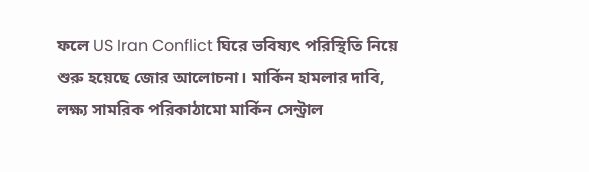ফলে US Iran Conflict ঘিরে ভবিষ্যৎ পরিস্থিতি নিয়ে শুরু হয়েছে জোর আলোচনা। মার্কিন হামলার দাবি, লক্ষ্য সামরিক পরিকাঠামো মার্কিন সেন্ট্রাল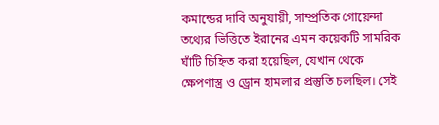কমান্ডের দাবি অনুযায়ী, সাম্প্রতিক গোয়েন্দা তথ্যের ভিত্তিতে ইরানের এমন কয়েকটি সামরিক ঘাঁটি চিহ্নিত করা হয়েছিল, যেখান থেকে ক্ষেপণাস্ত্র ও ড্রোন হামলার প্রস্তুতি চলছিল। সেই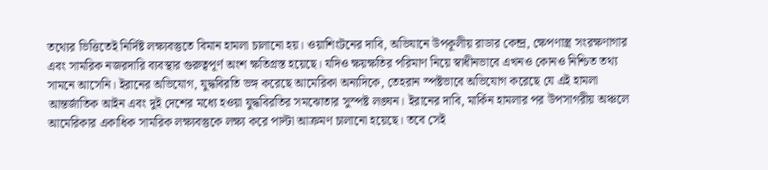তথ্যের ভিত্তিতেই নির্দিষ্ট লক্ষ্যবস্তুতে বিমান হামলা চালানো হয়। ওয়াশিংটনের দাবি, অভিযানে উপকূলীয় রাডার কেন্দ্র, ক্ষেপণাস্ত্র সংরক্ষণাগার এবং সামরিক নজরদারি ব্যবস্থার গুরুত্বপূর্ণ অংশ ক্ষতিগ্রস্ত হয়েছে। যদিও ক্ষয়ক্ষতির পরিমাণ নিয়ে স্বাধীনভাবে এখনও কোনও নিশ্চিত তথ্য সামনে আসেনি। ইরানের অভিযোগ, যুদ্ধবিরতি ভঙ্গ করেছে আমেরিকা অন্যদিকে, তেহরান স্পষ্টভাবে অভিযোগ করেছে যে এই হামলা আন্তর্জাতিক আইন এবং দুই দেশের মধ্যে হওয়া যুদ্ধবিরতির সমঝোতার সুস্পষ্ট লঙ্ঘন। ইরানের দাবি, মার্কিন হামলার পর উপসাগরীয় অঞ্চলে আমেরিকার একাধিক সামরিক লক্ষ্যবস্তুকে লক্ষ্য করে পাল্টা আক্রমণ চালানো হয়েছে। তবে সেই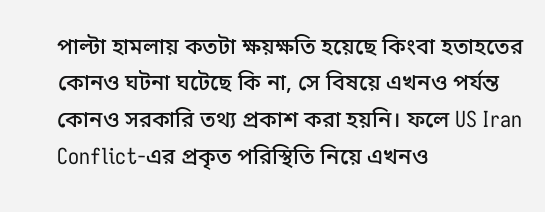পাল্টা হামলায় কতটা ক্ষয়ক্ষতি হয়েছে কিংবা হতাহতের কোনও ঘটনা ঘটেছে কি না, সে বিষয়ে এখনও পর্যন্ত কোনও সরকারি তথ্য প্রকাশ করা হয়নি। ফলে US Iran Conflict-এর প্রকৃত পরিস্থিতি নিয়ে এখনও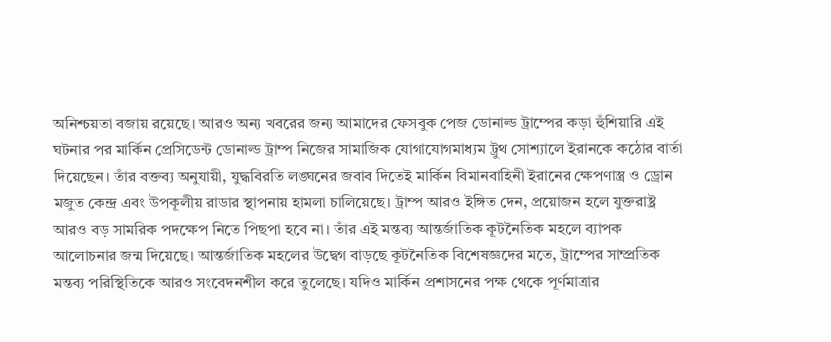অনিশ্চয়তা বজায় রয়েছে। আরও অন্য খবরের জন্য আমাদের ফেসবুক পেজ ডোনাল্ড ট্রাম্পের কড়া হুঁশিয়ারি এই ঘটনার পর মার্কিন প্রেসিডেন্ট ডোনাল্ড ট্রাম্প নিজের সামাজিক যোগাযোগমাধ্যম ট্রুথ সোশ্যালে ইরানকে কঠোর বার্তা দিয়েছেন। তাঁর বক্তব্য অনুযায়ী, যুদ্ধবিরতি লঙ্ঘনের জবাব দিতেই মার্কিন বিমানবাহিনী ইরানের ক্ষেপণাস্ত্র ও ড্রোন মজুত কেন্দ্র এবং উপকূলীয় রাডার স্থাপনায় হামলা চালিয়েছে। ট্রাম্প আরও ইঙ্গিত দেন, প্রয়োজন হলে যুক্তরাষ্ট্র আরও বড় সামরিক পদক্ষেপ নিতে পিছপা হবে না। তাঁর এই মন্তব্য আন্তর্জাতিক কূটনৈতিক মহলে ব্যাপক আলোচনার জন্ম দিয়েছে। আন্তর্জাতিক মহলের উদ্বেগ বাড়ছে কূটনৈতিক বিশেষজ্ঞদের মতে, ট্রাম্পের সাম্প্রতিক মন্তব্য পরিস্থিতিকে আরও সংবেদনশীল করে তুলেছে। যদিও মার্কিন প্রশাসনের পক্ষ থেকে পূর্ণমাত্রার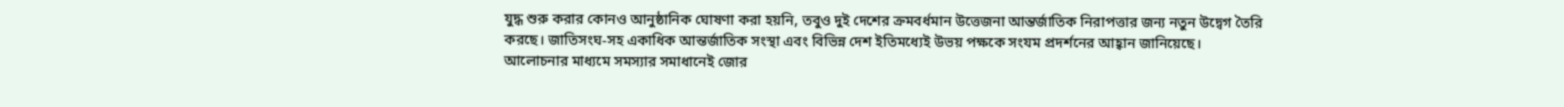যুদ্ধ শুরু করার কোনও আনুষ্ঠানিক ঘোষণা করা হয়নি, তবুও দুই দেশের ক্রমবর্ধমান উত্তেজনা আন্তর্জাতিক নিরাপত্তার জন্য নতুন উদ্বেগ তৈরি করছে। জাতিসংঘ-সহ একাধিক আন্তর্জাতিক সংস্থা এবং বিভিন্ন দেশ ইতিমধ্যেই উভয় পক্ষকে সংযম প্রদর্শনের আহ্বান জানিয়েছে। আলোচনার মাধ্যমে সমস্যার সমাধানেই জোর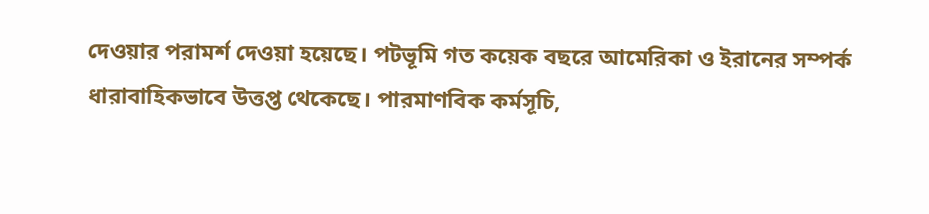দেওয়ার পরামর্শ দেওয়া হয়েছে। পটভূমি গত কয়েক বছরে আমেরিকা ও ইরানের সম্পর্ক ধারাবাহিকভাবে উত্তপ্ত থেকেছে। পারমাণবিক কর্মসূচি,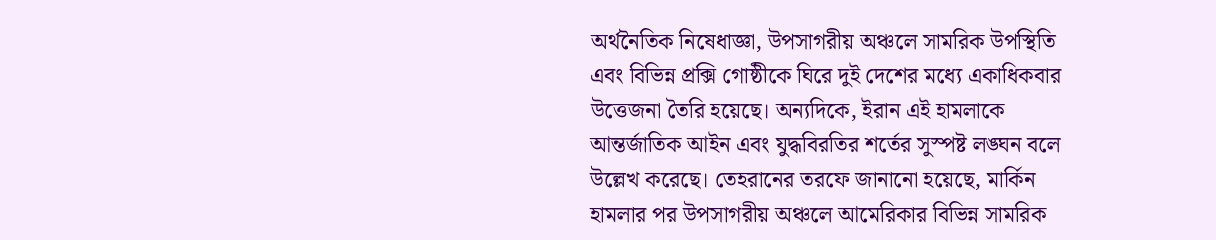অর্থনৈতিক নিষেধাজ্ঞা, উপসাগরীয় অঞ্চলে সামরিক উপস্থিতি এবং বিভিন্ন প্রক্সি গোষ্ঠীকে ঘিরে দুই দেশের মধ্যে একাধিকবার উত্তেজনা তৈরি হয়েছে। অন্যদিকে, ইরান এই হামলাকে আন্তর্জাতিক আইন এবং যুদ্ধবিরতির শর্তের সুস্পষ্ট লঙ্ঘন বলে উল্লেখ করেছে। তেহরানের তরফে জানানো হয়েছে, মার্কিন হামলার পর উপসাগরীয় অঞ্চলে আমেরিকার বিভিন্ন সামরিক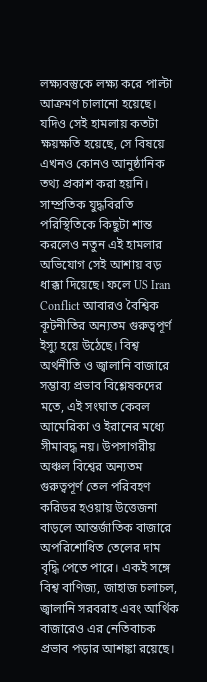লক্ষ্যবস্তুকে লক্ষ্য করে পাল্টা আক্রমণ চালানো হয়েছে। যদিও সেই হামলায় কতটা ক্ষয়ক্ষতি হয়েছে, সে বিষয়ে এখনও কোনও আনুষ্ঠানিক তথ্য প্রকাশ করা হয়নি। সাম্প্রতিক যুদ্ধবিরতি পরিস্থিতিকে কিছুটা শান্ত করলেও নতুন এই হামলার অভিযোগ সেই আশায় বড় ধাক্কা দিয়েছে। ফলে US Iran Conflict আবারও বৈশ্বিক কূটনীতির অন্যতম গুরুত্বপূর্ণ ইস্যু হয়ে উঠেছে। বিশ্ব অর্থনীতি ও জ্বালানি বাজারে সম্ভাব্য প্রভাব বিশ্লেষকদের মতে, এই সংঘাত কেবল আমেরিকা ও ইরানের মধ্যে সীমাবদ্ধ নয়। উপসাগরীয় অঞ্চল বিশ্বের অন্যতম গুরুত্বপূর্ণ তেল পরিবহণ করিডর হওয়ায় উত্তেজনা বাড়লে আন্তর্জাতিক বাজারে অপরিশোধিত তেলের দাম বৃদ্ধি পেতে পারে। একই সঙ্গে বিশ্ব বাণিজ্য, জাহাজ চলাচল, জ্বালানি সরবরাহ এবং আর্থিক বাজারেও এর নেতিবাচক প্রভাব পড়ার আশঙ্কা রয়েছে।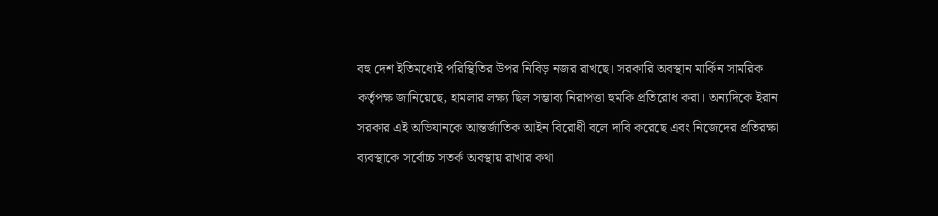বহু দেশ ইতিমধ্যেই পরিস্থিতির উপর নিবিড় নজর রাখছে। সরকারি অবস্থান মার্কিন সামরিক কর্তৃপক্ষ জানিয়েছে, হামলার লক্ষ্য ছিল সম্ভাব্য নিরাপত্তা হুমকি প্রতিরোধ করা। অন্যদিকে ইরান সরকার এই অভিযানকে আন্তর্জাতিক আইন বিরোধী বলে দাবি করেছে এবং নিজেদের প্রতিরক্ষা ব্যবস্থাকে সর্বোচ্চ সতর্ক অবস্থায় রাখার কথা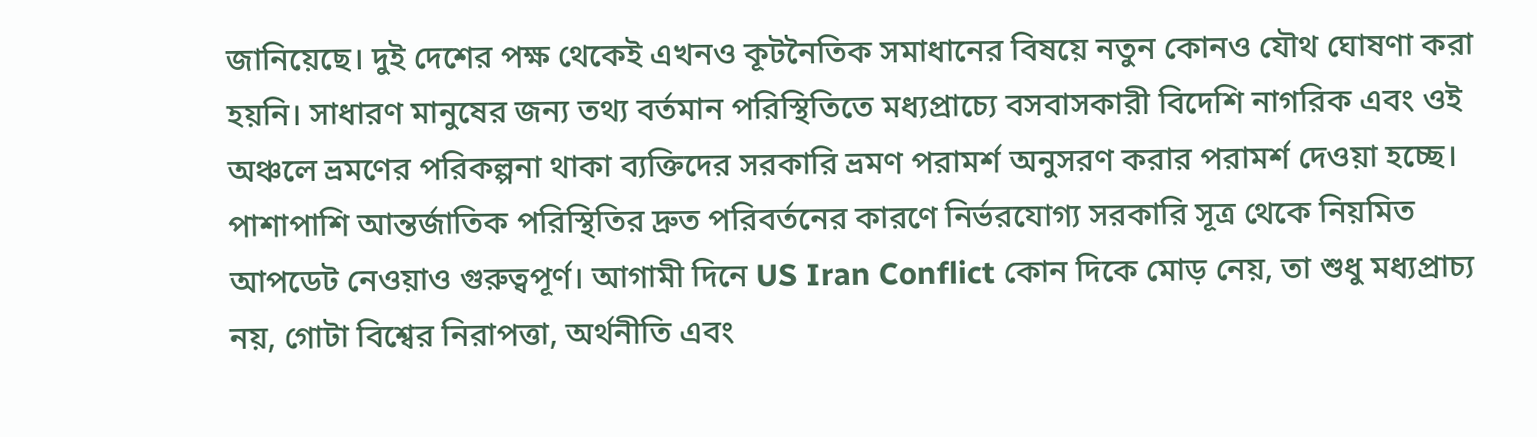জানিয়েছে। দুই দেশের পক্ষ থেকেই এখনও কূটনৈতিক সমাধানের বিষয়ে নতুন কোনও যৌথ ঘোষণা করা হয়নি। সাধারণ মানুষের জন্য তথ্য বর্তমান পরিস্থিতিতে মধ্যপ্রাচ্যে বসবাসকারী বিদেশি নাগরিক এবং ওই অঞ্চলে ভ্রমণের পরিকল্পনা থাকা ব্যক্তিদের সরকারি ভ্রমণ পরামর্শ অনুসরণ করার পরামর্শ দেওয়া হচ্ছে। পাশাপাশি আন্তর্জাতিক পরিস্থিতির দ্রুত পরিবর্তনের কারণে নির্ভরযোগ্য সরকারি সূত্র থেকে নিয়মিত আপডেট নেওয়াও গুরুত্বপূর্ণ। আগামী দিনে US Iran Conflict কোন দিকে মোড় নেয়, তা শুধু মধ্যপ্রাচ্য নয়, গোটা বিশ্বের নিরাপত্তা, অর্থনীতি এবং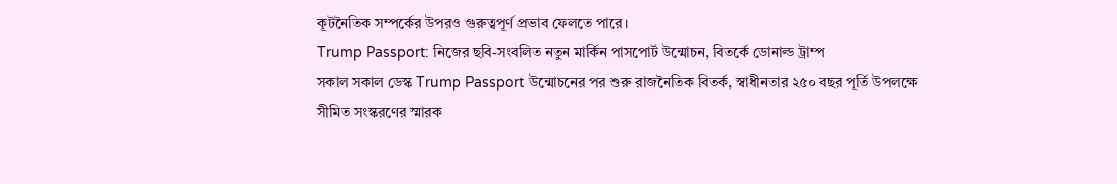কূটনৈতিক সম্পর্কের উপরও গুরুত্বপূর্ণ প্রভাব ফেলতে পারে।
Trump Passport: নিজের ছবি-সংবলিত নতুন মার্কিন পাসপোর্ট উন্মোচন, বিতর্কে ডোনাল্ড ট্রাম্প
সকাল সকাল ডেস্ক Trump Passport উন্মোচনের পর শুরু রাজনৈতিক বিতর্ক, স্বাধীনতার ২৫০ বছর পূর্তি উপলক্ষে সীমিত সংস্করণের স্মারক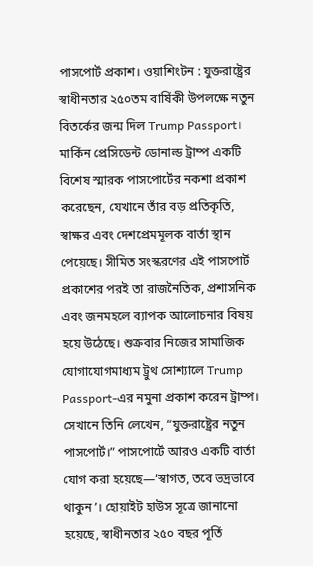পাসপোর্ট প্রকাশ। ওয়াশিংটন : যুক্তরাষ্ট্রের স্বাধীনতার ২৫০তম বার্ষিকী উপলক্ষে নতুন বিতর্কের জন্ম দিল Trump Passport। মার্কিন প্রেসিডেন্ট ডোনাল্ড ট্রাম্প একটি বিশেষ স্মারক পাসপোর্টের নকশা প্রকাশ করেছেন, যেখানে তাঁর বড় প্রতিকৃতি, স্বাক্ষর এবং দেশপ্রেমমূলক বার্তা স্থান পেয়েছে। সীমিত সংস্করণের এই পাসপোর্ট প্রকাশের পরই তা রাজনৈতিক, প্রশাসনিক এবং জনমহলে ব্যাপক আলোচনার বিষয় হয়ে উঠেছে। শুক্রবার নিজের সামাজিক যোগাযোগমাধ্যম ট্রুথ সোশ্যালে Trump Passport-এর নমুনা প্রকাশ করেন ট্রাম্প। সেখানে তিনি লেখেন, “যুক্তরাষ্ট্রের নতুন পাসপোর্ট।” পাসপোর্টে আরও একটি বার্তা যোগ করা হয়েছে—‘স্বাগত, তবে ভদ্রভাবে থাকুন’। হোয়াইট হাউস সূত্রে জানানো হয়েছে, স্বাধীনতার ২৫০ বছর পূর্তি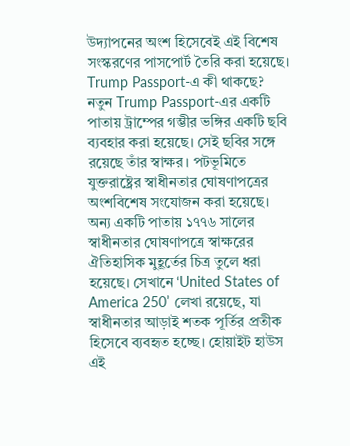উদ্যাপনের অংশ হিসেবেই এই বিশেষ সংস্করণের পাসপোর্ট তৈরি করা হয়েছে। Trump Passport-এ কী থাকছে? নতুন Trump Passport-এর একটি পাতায় ট্রাম্পের গম্ভীর ভঙ্গির একটি ছবি ব্যবহার করা হয়েছে। সেই ছবির সঙ্গে রয়েছে তাঁর স্বাক্ষর। পটভূমিতে যুক্তরাষ্ট্রের স্বাধীনতার ঘোষণাপত্রের অংশবিশেষ সংযোজন করা হয়েছে। অন্য একটি পাতায় ১৭৭৬ সালের স্বাধীনতার ঘোষণাপত্রে স্বাক্ষরের ঐতিহাসিক মুহূর্তের চিত্র তুলে ধরা হয়েছে। সেখানে ‘United States of America 250’ লেখা রয়েছে, যা স্বাধীনতার আড়াই শতক পূর্তির প্রতীক হিসেবে ব্যবহৃত হচ্ছে। হোয়াইট হাউস এই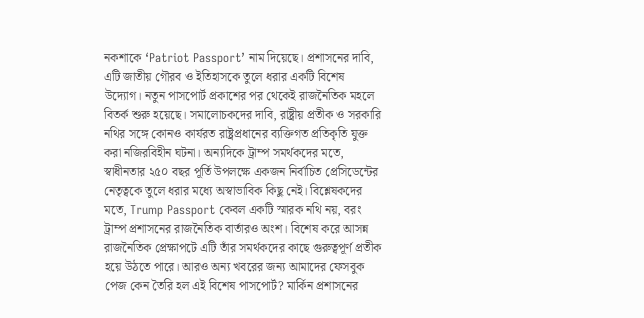নকশাকে ‘Patriot Passport’ নাম দিয়েছে। প্রশাসনের দাবি, এটি জাতীয় গৌরব ও ইতিহাসকে তুলে ধরার একটি বিশেষ উদ্যোগ। নতুন পাসপোর্ট প্রকাশের পর থেকেই রাজনৈতিক মহলে বিতর্ক শুরু হয়েছে। সমালোচকদের দাবি, রাষ্ট্রীয় প্রতীক ও সরকারি নথির সঙ্গে কোনও কার্যরত রাষ্ট্রপ্রধানের ব্যক্তিগত প্রতিকৃতি যুক্ত করা নজিরবিহীন ঘটনা। অন্যদিকে ট্রাম্প সমর্থকদের মতে, স্বাধীনতার ২৫০ বছর পূর্তি উপলক্ষে একজন নির্বাচিত প্রেসিডেন্টের নেতৃত্বকে তুলে ধরার মধ্যে অস্বাভাবিক কিছু নেই। বিশ্লেষকদের মতে, Trump Passport কেবল একটি স্মারক নথি নয়, বরং ট্রাম্প প্রশাসনের রাজনৈতিক বার্তারও অংশ। বিশেষ করে আসন্ন রাজনৈতিক প্রেক্ষাপটে এটি তাঁর সমর্থকদের কাছে গুরুত্বপূর্ণ প্রতীক হয়ে উঠতে পারে। আরও অন্য খবরের জন্য আমাদের ফেসবুক পেজ কেন তৈরি হল এই বিশেষ পাসপোর্ট? মার্কিন প্রশাসনের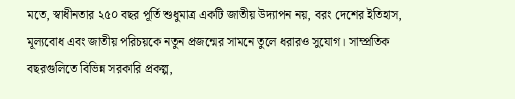মতে, স্বাধীনতার ২৫০ বছর পূর্তি শুধুমাত্র একটি জাতীয় উদ্যাপন নয়, বরং দেশের ইতিহাস, মূল্যবোধ এবং জাতীয় পরিচয়কে নতুন প্রজন্মের সামনে তুলে ধরারও সুযোগ। সাম্প্রতিক বছরগুলিতে বিভিন্ন সরকারি প্রকল্প,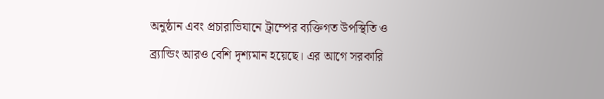অনুষ্ঠান এবং প্রচারাভিযানে ট্রাম্পের ব্যক্তিগত উপস্থিতি ও ব্র্যান্ডিং আরও বেশি দৃশ্যমান হয়েছে। এর আগে সরকারি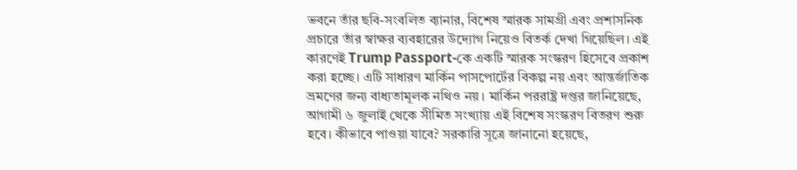ভবনে তাঁর ছবি-সংবলিত ব্যানার, বিশেষ স্মারক সামগ্রী এবং প্রশাসনিক প্রচারে তাঁর স্বাক্ষর ব্যবহারের উদ্যোগ নিয়েও বিতর্ক দেখা গিয়েছিল। এই কারণেই Trump Passport-কে একটি স্মারক সংস্করণ হিসেবে প্রকাশ করা হচ্ছে। এটি সাধারণ মার্কিন পাসপোর্টের বিকল্প নয় এবং আন্তর্জাতিক ভ্রমণের জন্য বাধ্যতামূলক নথিও নয়। মার্কিন পররাষ্ট্র দপ্তর জানিয়েছে, আগামী ৬ জুলাই থেকে সীমিত সংখ্যায় এই বিশেষ সংস্করণ বিতরণ শুরু হবে। কীভাবে পাওয়া যাবে? সরকারি সূত্রে জানানো হয়েছে,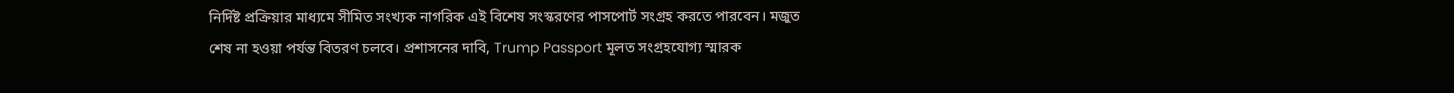নির্দিষ্ট প্রক্রিয়ার মাধ্যমে সীমিত সংখ্যক নাগরিক এই বিশেষ সংস্করণের পাসপোর্ট সংগ্রহ করতে পারবেন। মজুত শেষ না হওয়া পর্যন্ত বিতরণ চলবে। প্রশাসনের দাবি, Trump Passport মূলত সংগ্রহযোগ্য স্মারক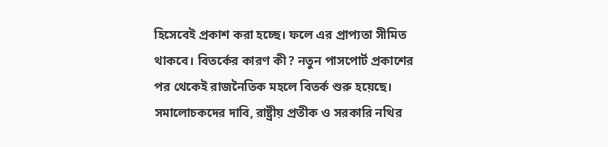হিসেবেই প্রকাশ করা হচ্ছে। ফলে এর প্রাপ্যতা সীমিত থাকবে। বিতর্কের কারণ কী? নতুন পাসপোর্ট প্রকাশের পর থেকেই রাজনৈতিক মহলে বিতর্ক শুরু হয়েছে। সমালোচকদের দাবি, রাষ্ট্রীয় প্রতীক ও সরকারি নথির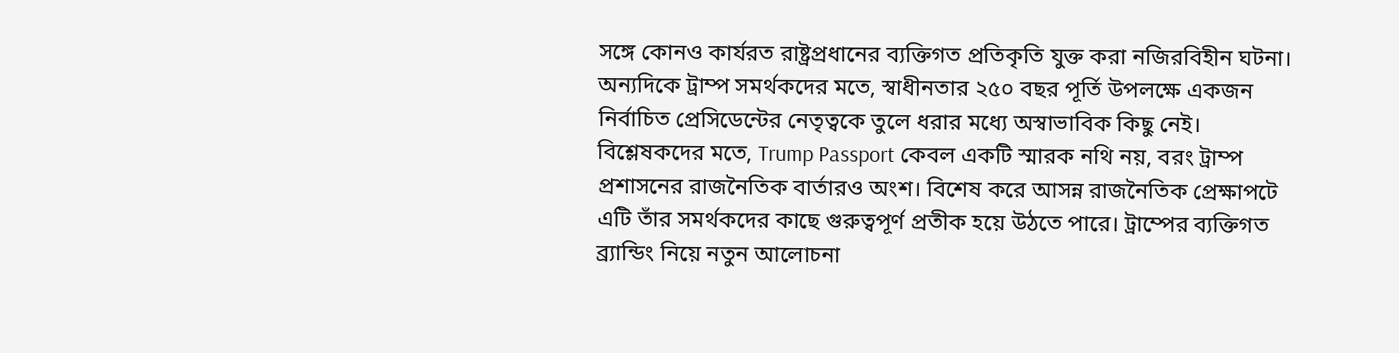সঙ্গে কোনও কার্যরত রাষ্ট্রপ্রধানের ব্যক্তিগত প্রতিকৃতি যুক্ত করা নজিরবিহীন ঘটনা। অন্যদিকে ট্রাম্প সমর্থকদের মতে, স্বাধীনতার ২৫০ বছর পূর্তি উপলক্ষে একজন নির্বাচিত প্রেসিডেন্টের নেতৃত্বকে তুলে ধরার মধ্যে অস্বাভাবিক কিছু নেই। বিশ্লেষকদের মতে, Trump Passport কেবল একটি স্মারক নথি নয়, বরং ট্রাম্প প্রশাসনের রাজনৈতিক বার্তারও অংশ। বিশেষ করে আসন্ন রাজনৈতিক প্রেক্ষাপটে এটি তাঁর সমর্থকদের কাছে গুরুত্বপূর্ণ প্রতীক হয়ে উঠতে পারে। ট্রাম্পের ব্যক্তিগত ব্র্যান্ডিং নিয়ে নতুন আলোচনা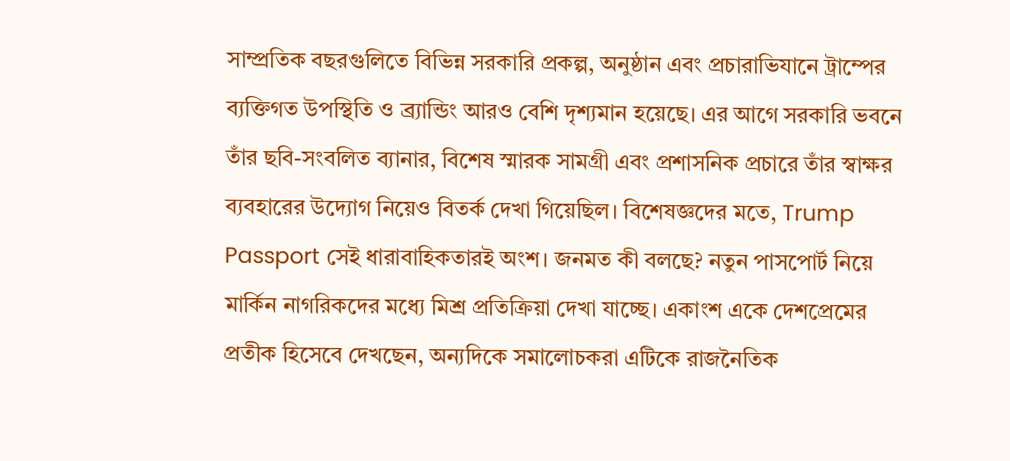সাম্প্রতিক বছরগুলিতে বিভিন্ন সরকারি প্রকল্প, অনুষ্ঠান এবং প্রচারাভিযানে ট্রাম্পের ব্যক্তিগত উপস্থিতি ও ব্র্যান্ডিং আরও বেশি দৃশ্যমান হয়েছে। এর আগে সরকারি ভবনে তাঁর ছবি-সংবলিত ব্যানার, বিশেষ স্মারক সামগ্রী এবং প্রশাসনিক প্রচারে তাঁর স্বাক্ষর ব্যবহারের উদ্যোগ নিয়েও বিতর্ক দেখা গিয়েছিল। বিশেষজ্ঞদের মতে, Trump Passport সেই ধারাবাহিকতারই অংশ। জনমত কী বলছে? নতুন পাসপোর্ট নিয়ে মার্কিন নাগরিকদের মধ্যে মিশ্র প্রতিক্রিয়া দেখা যাচ্ছে। একাংশ একে দেশপ্রেমের প্রতীক হিসেবে দেখছেন, অন্যদিকে সমালোচকরা এটিকে রাজনৈতিক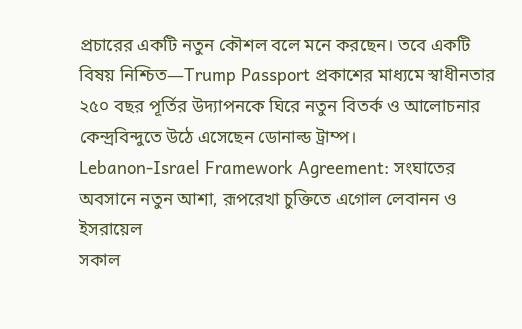প্রচারের একটি নতুন কৌশল বলে মনে করছেন। তবে একটি বিষয় নিশ্চিত—Trump Passport প্রকাশের মাধ্যমে স্বাধীনতার ২৫০ বছর পূর্তির উদ্যাপনকে ঘিরে নতুন বিতর্ক ও আলোচনার কেন্দ্রবিন্দুতে উঠে এসেছেন ডোনাল্ড ট্রাম্প।
Lebanon-Israel Framework Agreement: সংঘাতের অবসানে নতুন আশা, রূপরেখা চুক্তিতে এগোল লেবানন ও ইসরায়েল
সকাল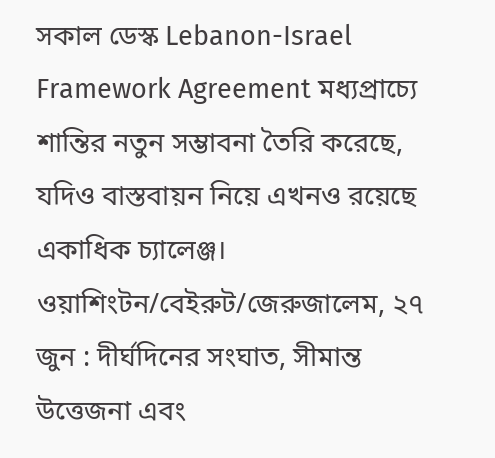সকাল ডেস্ক Lebanon-Israel Framework Agreement মধ্যপ্রাচ্যে শান্তির নতুন সম্ভাবনা তৈরি করেছে, যদিও বাস্তবায়ন নিয়ে এখনও রয়েছে একাধিক চ্যালেঞ্জ। ওয়াশিংটন/বেইরুট/জেরুজালেম, ২৭ জুন : দীর্ঘদিনের সংঘাত, সীমান্ত উত্তেজনা এবং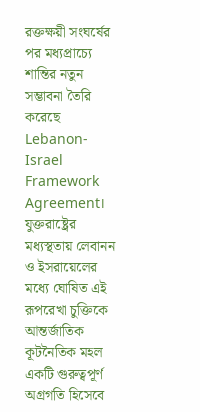রক্তক্ষয়ী সংঘর্ষের পর মধ্যপ্রাচ্যে শান্তির নতুন সম্ভাবনা তৈরি করেছে Lebanon-Israel Framework Agreement। যুক্তরাষ্ট্রের মধ্যস্থতায় লেবানন ও ইসরায়েলের মধ্যে ঘোষিত এই রূপরেখা চুক্তিকে আন্তর্জাতিক কূটনৈতিক মহল একটি গুরুত্বপূর্ণ অগ্রগতি হিসেবে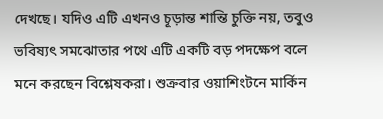দেখছে। যদিও এটি এখনও চূড়ান্ত শান্তি চুক্তি নয়, তবুও ভবিষ্যৎ সমঝোতার পথে এটি একটি বড় পদক্ষেপ বলে মনে করছেন বিশ্লেষকরা। শুক্রবার ওয়াশিংটনে মার্কিন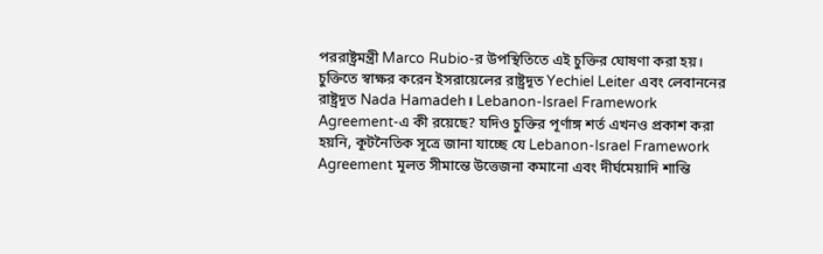পররাষ্ট্রমন্ত্রী Marco Rubio-র উপস্থিতিতে এই চুক্তির ঘোষণা করা হয়। চুক্তিতে স্বাক্ষর করেন ইসরায়েলের রাষ্ট্রদূত Yechiel Leiter এবং লেবাননের রাষ্ট্রদূত Nada Hamadeh। Lebanon-Israel Framework Agreement-এ কী রয়েছে? যদিও চুক্তির পূর্ণাঙ্গ শর্ত এখনও প্রকাশ করা হয়নি, কূটনৈতিক সূত্রে জানা যাচ্ছে যে Lebanon-Israel Framework Agreement মূলত সীমান্তে উত্তেজনা কমানো এবং দীর্ঘমেয়াদি শান্তি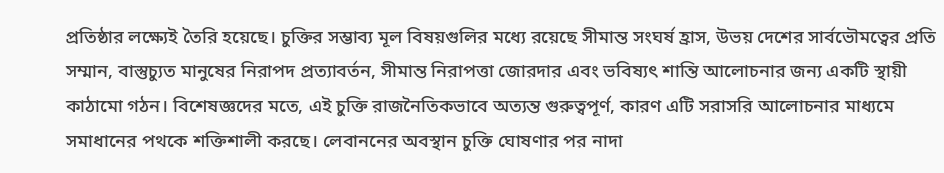প্রতিষ্ঠার লক্ষ্যেই তৈরি হয়েছে। চুক্তির সম্ভাব্য মূল বিষয়গুলির মধ্যে রয়েছে সীমান্ত সংঘর্ষ হ্রাস, উভয় দেশের সার্বভৌমত্বের প্রতি সম্মান, বাস্তুচ্যুত মানুষের নিরাপদ প্রত্যাবর্তন, সীমান্ত নিরাপত্তা জোরদার এবং ভবিষ্যৎ শান্তি আলোচনার জন্য একটি স্থায়ী কাঠামো গঠন। বিশেষজ্ঞদের মতে, এই চুক্তি রাজনৈতিকভাবে অত্যন্ত গুরুত্বপূর্ণ, কারণ এটি সরাসরি আলোচনার মাধ্যমে সমাধানের পথকে শক্তিশালী করছে। লেবাননের অবস্থান চুক্তি ঘোষণার পর নাদা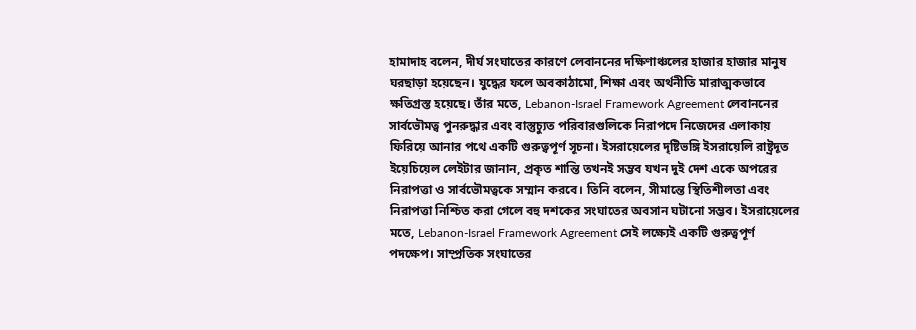হামাদাহ বলেন, দীর্ঘ সংঘাতের কারণে লেবাননের দক্ষিণাঞ্চলের হাজার হাজার মানুষ ঘরছাড়া হয়েছেন। যুদ্ধের ফলে অবকাঠামো, শিক্ষা এবং অর্থনীতি মারাত্মকভাবে ক্ষতিগ্রস্ত হয়েছে। তাঁর মতে, Lebanon-Israel Framework Agreement লেবাননের সার্বভৌমত্ব পুনরুদ্ধার এবং বাস্তুচ্যুত পরিবারগুলিকে নিরাপদে নিজেদের এলাকায় ফিরিয়ে আনার পথে একটি গুরুত্বপূর্ণ সূচনা। ইসরায়েলের দৃষ্টিভঙ্গি ইসরায়েলি রাষ্ট্রদূত ইয়েচিয়েল লেইটার জানান, প্রকৃত শান্তি তখনই সম্ভব যখন দুই দেশ একে অপরের নিরাপত্তা ও সার্বভৌমত্বকে সম্মান করবে। তিনি বলেন, সীমান্তে স্থিতিশীলতা এবং নিরাপত্তা নিশ্চিত করা গেলে বহু দশকের সংঘাতের অবসান ঘটানো সম্ভব। ইসরায়েলের মতে, Lebanon-Israel Framework Agreement সেই লক্ষ্যেই একটি গুরুত্বপূর্ণ পদক্ষেপ। সাম্প্রতিক সংঘাতের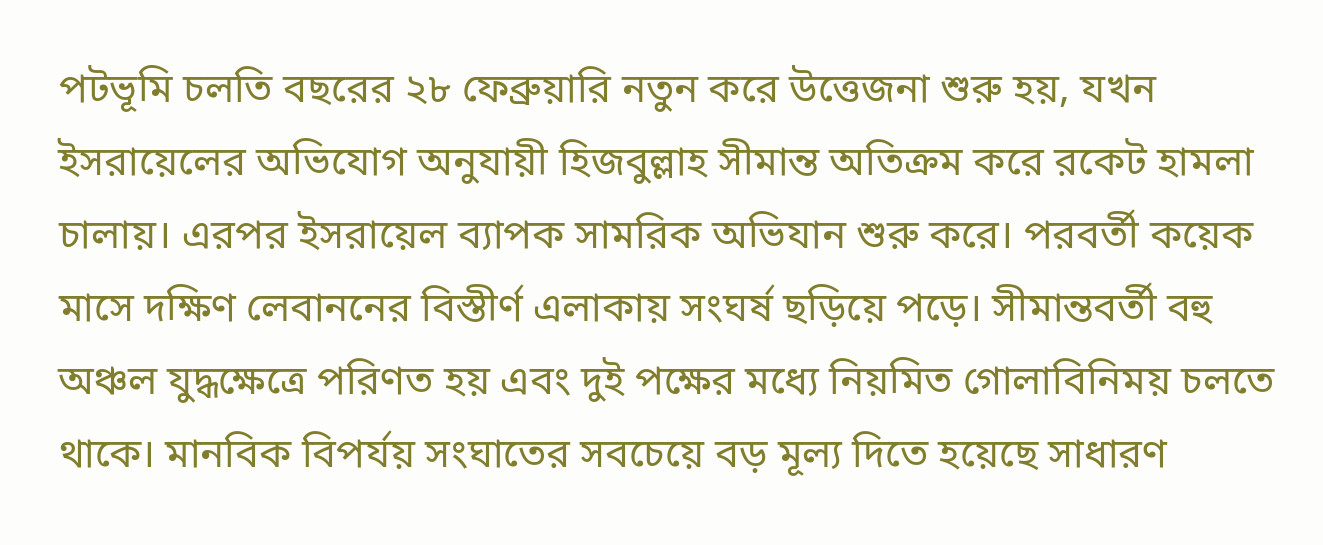পটভূমি চলতি বছরের ২৮ ফেব্রুয়ারি নতুন করে উত্তেজনা শুরু হয়, যখন ইসরায়েলের অভিযোগ অনুযায়ী হিজবুল্লাহ সীমান্ত অতিক্রম করে রকেট হামলা চালায়। এরপর ইসরায়েল ব্যাপক সামরিক অভিযান শুরু করে। পরবর্তী কয়েক মাসে দক্ষিণ লেবাননের বিস্তীর্ণ এলাকায় সংঘর্ষ ছড়িয়ে পড়ে। সীমান্তবর্তী বহু অঞ্চল যুদ্ধক্ষেত্রে পরিণত হয় এবং দুই পক্ষের মধ্যে নিয়মিত গোলাবিনিময় চলতে থাকে। মানবিক বিপর্যয় সংঘাতের সবচেয়ে বড় মূল্য দিতে হয়েছে সাধারণ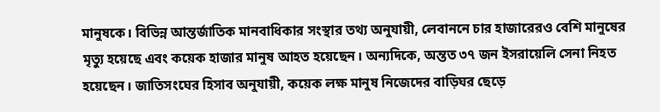মানুষকে। বিভিন্ন আন্তর্জাতিক মানবাধিকার সংস্থার তথ্য অনুযায়ী, লেবাননে চার হাজারেরও বেশি মানুষের মৃত্যু হয়েছে এবং কয়েক হাজার মানুষ আহত হয়েছেন। অন্যদিকে, অন্তত ৩৭ জন ইসরায়েলি সেনা নিহত হয়েছেন। জাতিসংঘের হিসাব অনুযায়ী, কয়েক লক্ষ মানুষ নিজেদের বাড়িঘর ছেড়ে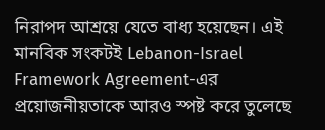নিরাপদ আশ্রয়ে যেতে বাধ্য হয়েছেন। এই মানবিক সংকটই Lebanon-Israel Framework Agreement-এর প্রয়োজনীয়তাকে আরও স্পষ্ট করে তুলেছে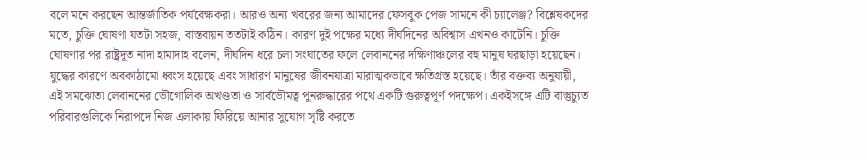বলে মনে করছেন আন্তর্জাতিক পর্যবেক্ষকরা। আরও অন্য খবরের জন্য আমাদের ফেসবুক পেজ সামনে কী চ্যালেঞ্জ? বিশ্লেষকদের মতে, চুক্তি ঘোষণা যতটা সহজ, বাস্তবায়ন ততটাই কঠিন। কারণ দুই পক্ষের মধ্যে দীর্ঘদিনের অবিশ্বাস এখনও কাটেনি। চুক্তি ঘোষণার পর রাষ্ট্রদূত নাদা হামাদাহ বলেন, দীর্ঘদিন ধরে চলা সংঘাতের ফলে লেবাননের দক্ষিণাঞ্চলের বহু মানুষ ঘরছাড়া হয়েছেন। যুদ্ধের কারণে অবকাঠামো ধ্বংস হয়েছে এবং সাধারণ মানুষের জীবনযাত্রা মারাত্মকভাবে ক্ষতিগ্রস্ত হয়েছে। তাঁর বক্তব্য অনুযায়ী, এই সমঝোতা লেবাননের ভৌগোলিক অখণ্ডতা ও সার্বভৌমত্ব পুনরুদ্ধারের পথে একটি গুরুত্বপূর্ণ পদক্ষেপ। একইসঙ্গে এটি বাস্তুচ্যুত পরিবারগুলিকে নিরাপদে নিজ এলাকায় ফিরিয়ে আনার সুযোগ সৃষ্টি করতে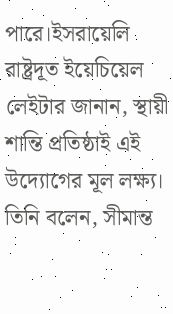পারে।ইসরায়েলি রাষ্ট্রদূত ইয়েচিয়েল লেইটার জানান, স্থায়ী শান্তি প্রতিষ্ঠাই এই উদ্যোগের মূল লক্ষ্য। তিনি বলেন, সীমান্ত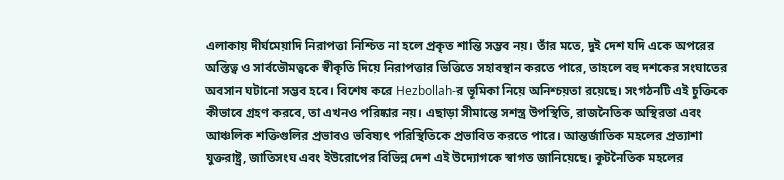এলাকায় দীর্ঘমেয়াদি নিরাপত্তা নিশ্চিত না হলে প্রকৃত শান্তি সম্ভব নয়। তাঁর মতে, দুই দেশ যদি একে অপরের অস্তিত্ব ও সার্বভৌমত্বকে স্বীকৃতি দিয়ে নিরাপত্তার ভিত্তিতে সহাবস্থান করতে পারে, তাহলে বহু দশকের সংঘাতের অবসান ঘটানো সম্ভব হবে। বিশেষ করে Hezbollah-র ভূমিকা নিয়ে অনিশ্চয়তা রয়েছে। সংগঠনটি এই চুক্তিকে কীভাবে গ্রহণ করবে, তা এখনও পরিষ্কার নয়। এছাড়া সীমান্তে সশস্ত্র উপস্থিতি, রাজনৈতিক অস্থিরতা এবং আঞ্চলিক শক্তিগুলির প্রভাবও ভবিষ্যৎ পরিস্থিতিকে প্রভাবিত করতে পারে। আন্তর্জাতিক মহলের প্রত্যাশা যুক্তরাষ্ট্র, জাতিসংঘ এবং ইউরোপের বিভিন্ন দেশ এই উদ্যোগকে স্বাগত জানিয়েছে। কূটনৈতিক মহলের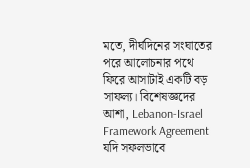মতে, দীর্ঘদিনের সংঘাতের পরে আলোচনার পথে ফিরে আসাটাই একটি বড় সাফল্য। বিশেষজ্ঞদের আশা, Lebanon-Israel Framework Agreement যদি সফলভাবে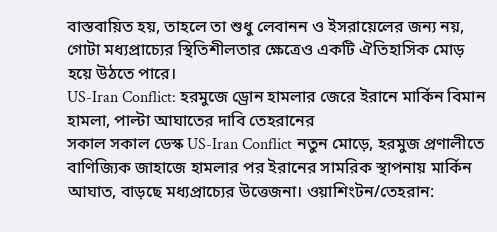বাস্তবায়িত হয়, তাহলে তা শুধু লেবানন ও ইসরায়েলের জন্য নয়, গোটা মধ্যপ্রাচ্যের স্থিতিশীলতার ক্ষেত্রেও একটি ঐতিহাসিক মোড় হয়ে উঠতে পারে।
US-Iran Conflict: হরমুজে ড্রোন হামলার জেরে ইরানে মার্কিন বিমান হামলা, পাল্টা আঘাতের দাবি তেহরানের
সকাল সকাল ডেস্ক US-Iran Conflict নতুন মোড়ে, হরমুজ প্রণালীতে বাণিজ্যিক জাহাজে হামলার পর ইরানের সামরিক স্থাপনায় মার্কিন আঘাত, বাড়ছে মধ্যপ্রাচ্যের উত্তেজনা। ওয়াশিংটন/তেহরান: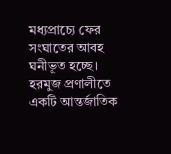মধ্যপ্রাচ্যে ফের সংঘাতের আবহ ঘনীভূত হচ্ছে। হরমুজ প্রণালীতে একটি আন্তর্জাতিক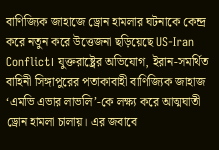বাণিজ্যিক জাহাজে ড্রোন হামলার ঘটনাকে কেন্দ্র করে নতুন করে উত্তেজনা ছড়িয়েছে US-Iran Conflict। যুক্তরাষ্ট্রের অভিযোগ, ইরান-সমর্থিত বাহিনী সিঙ্গাপুরের পতাকাবাহী বাণিজ্যিক জাহাজ ‘এমভি এভার লাভলি’-কে লক্ষ্য করে আত্মঘাতী ড্রোন হামলা চালায়। এর জবাবে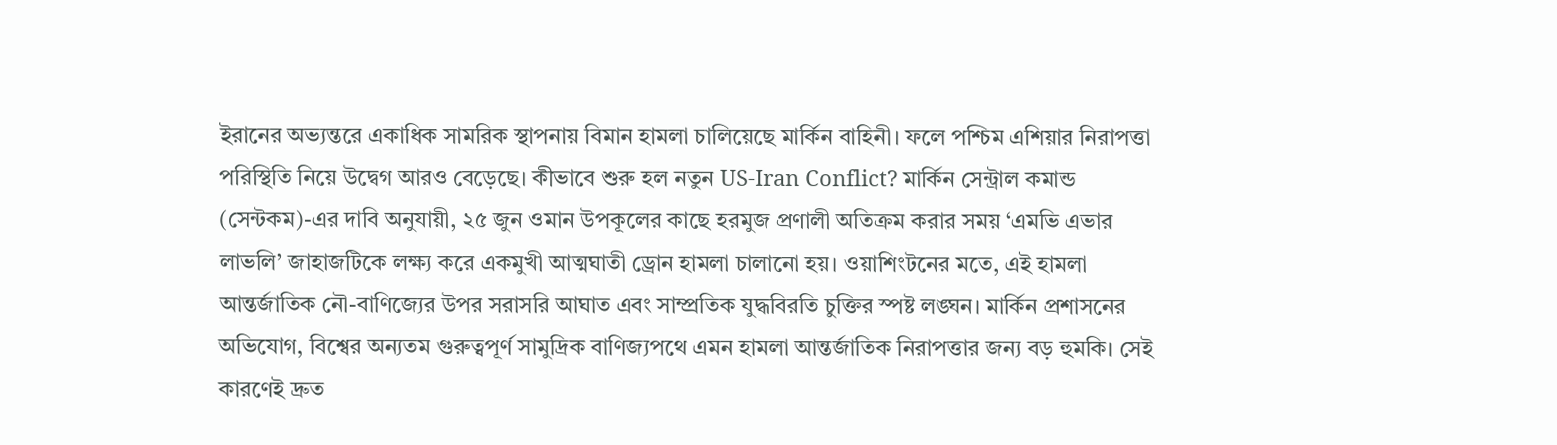ইরানের অভ্যন্তরে একাধিক সামরিক স্থাপনায় বিমান হামলা চালিয়েছে মার্কিন বাহিনী। ফলে পশ্চিম এশিয়ার নিরাপত্তা পরিস্থিতি নিয়ে উদ্বেগ আরও বেড়েছে। কীভাবে শুরু হল নতুন US-Iran Conflict? মার্কিন সেন্ট্রাল কমান্ড (সেন্টকম)-এর দাবি অনুযায়ী, ২৫ জুন ওমান উপকূলের কাছে হরমুজ প্রণালী অতিক্রম করার সময় ‘এমভি এভার লাভলি’ জাহাজটিকে লক্ষ্য করে একমুখী আত্মঘাতী ড্রোন হামলা চালানো হয়। ওয়াশিংটনের মতে, এই হামলা আন্তর্জাতিক নৌ-বাণিজ্যের উপর সরাসরি আঘাত এবং সাম্প্রতিক যুদ্ধবিরতি চুক্তির স্পষ্ট লঙ্ঘন। মার্কিন প্রশাসনের অভিযোগ, বিশ্বের অন্যতম গুরুত্বপূর্ণ সামুদ্রিক বাণিজ্যপথে এমন হামলা আন্তর্জাতিক নিরাপত্তার জন্য বড় হুমকি। সেই কারণেই দ্রুত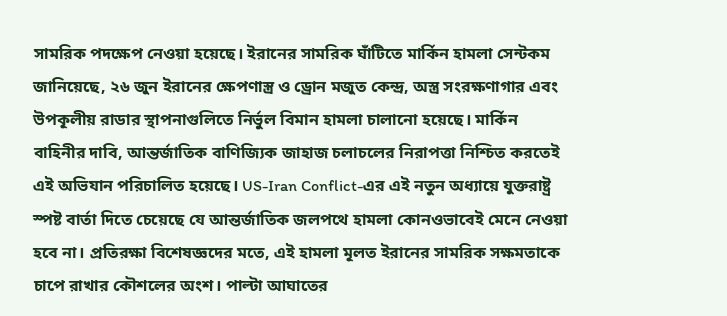সামরিক পদক্ষেপ নেওয়া হয়েছে। ইরানের সামরিক ঘাঁটিতে মার্কিন হামলা সেন্টকম জানিয়েছে, ২৬ জুন ইরানের ক্ষেপণাস্ত্র ও ড্রোন মজুত কেন্দ্র, অস্ত্র সংরক্ষণাগার এবং উপকূলীয় রাডার স্থাপনাগুলিতে নির্ভুল বিমান হামলা চালানো হয়েছে। মার্কিন বাহিনীর দাবি, আন্তর্জাতিক বাণিজ্যিক জাহাজ চলাচলের নিরাপত্তা নিশ্চিত করতেই এই অভিযান পরিচালিত হয়েছে। US-Iran Conflict-এর এই নতুন অধ্যায়ে যুক্তরাষ্ট্র স্পষ্ট বার্তা দিতে চেয়েছে যে আন্তর্জাতিক জলপথে হামলা কোনওভাবেই মেনে নেওয়া হবে না। প্রতিরক্ষা বিশেষজ্ঞদের মতে, এই হামলা মূলত ইরানের সামরিক সক্ষমতাকে চাপে রাখার কৌশলের অংশ। পাল্টা আঘাতের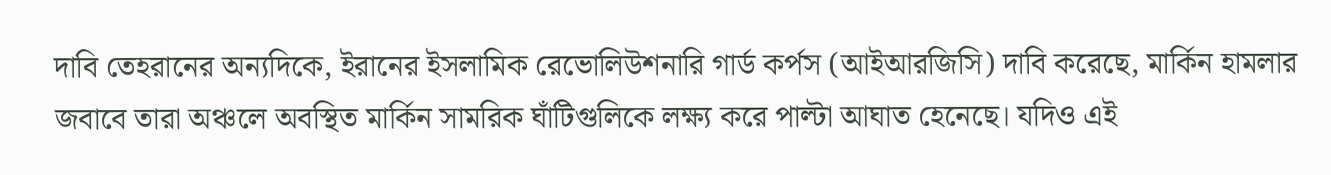দাবি তেহরানের অন্যদিকে, ইরানের ইসলামিক রেভোলিউশনারি গার্ড কর্পস (আইআরজিসি) দাবি করেছে, মার্কিন হামলার জবাবে তারা অঞ্চলে অবস্থিত মার্কিন সামরিক ঘাঁটিগুলিকে লক্ষ্য করে পাল্টা আঘাত হেনেছে। যদিও এই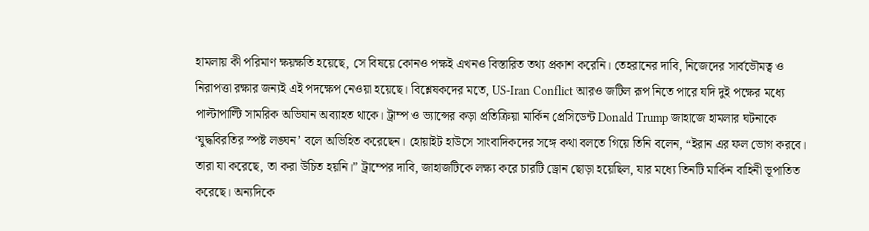হামলায় কী পরিমাণ ক্ষয়ক্ষতি হয়েছে, সে বিষয়ে কোনও পক্ষই এখনও বিস্তারিত তথ্য প্রকাশ করেনি। তেহরানের দাবি, নিজেদের সার্বভৌমত্ব ও নিরাপত্তা রক্ষার জন্যই এই পদক্ষেপ নেওয়া হয়েছে। বিশ্লেষকদের মতে, US-Iran Conflict আরও জটিল রূপ নিতে পারে যদি দুই পক্ষের মধ্যে পাল্টাপাল্টি সামরিক অভিযান অব্যাহত থাকে। ট্রাম্প ও ভ্যান্সের কড়া প্রতিক্রিয়া মার্কিন প্রেসিডেন্ট Donald Trump জাহাজে হামলার ঘটনাকে ‘যুদ্ধবিরতির স্পষ্ট লঙ্ঘন’ বলে অভিহিত করেছেন। হোয়াইট হাউসে সাংবাদিকদের সঙ্গে কথা বলতে গিয়ে তিনি বলেন, “ইরান এর ফল ভোগ করবে। তারা যা করেছে, তা করা উচিত হয়নি।” ট্রাম্পের দাবি, জাহাজটিকে লক্ষ্য করে চারটি ড্রোন ছোড়া হয়েছিল, যার মধ্যে তিনটি মার্কিন বাহিনী ভূপাতিত করেছে। অন্যদিকে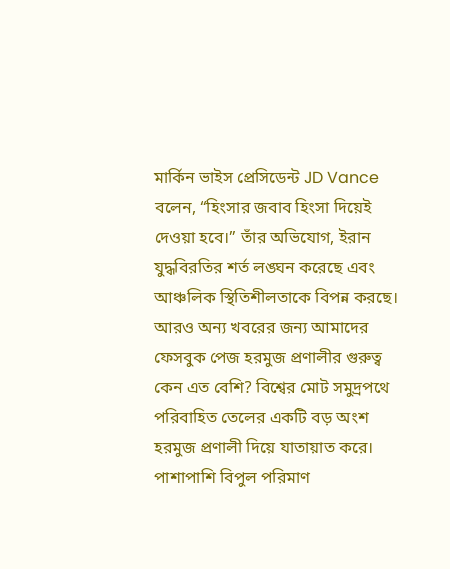মার্কিন ভাইস প্রেসিডেন্ট JD Vance বলেন, “হিংসার জবাব হিংসা দিয়েই দেওয়া হবে।” তাঁর অভিযোগ, ইরান যুদ্ধবিরতির শর্ত লঙ্ঘন করেছে এবং আঞ্চলিক স্থিতিশীলতাকে বিপন্ন করছে। আরও অন্য খবরের জন্য আমাদের ফেসবুক পেজ হরমুজ প্রণালীর গুরুত্ব কেন এত বেশি? বিশ্বের মোট সমুদ্রপথে পরিবাহিত তেলের একটি বড় অংশ হরমুজ প্রণালী দিয়ে যাতায়াত করে। পাশাপাশি বিপুল পরিমাণ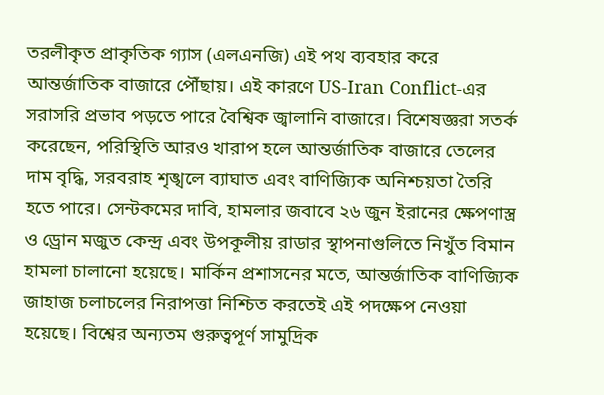তরলীকৃত প্রাকৃতিক গ্যাস (এলএনজি) এই পথ ব্যবহার করে আন্তর্জাতিক বাজারে পৌঁছায়। এই কারণে US-Iran Conflict-এর সরাসরি প্রভাব পড়তে পারে বৈশ্বিক জ্বালানি বাজারে। বিশেষজ্ঞরা সতর্ক করেছেন, পরিস্থিতি আরও খারাপ হলে আন্তর্জাতিক বাজারে তেলের দাম বৃদ্ধি, সরবরাহ শৃঙ্খলে ব্যাঘাত এবং বাণিজ্যিক অনিশ্চয়তা তৈরি হতে পারে। সেন্টকমের দাবি, হামলার জবাবে ২৬ জুন ইরানের ক্ষেপণাস্ত্র ও ড্রোন মজুত কেন্দ্র এবং উপকূলীয় রাডার স্থাপনাগুলিতে নিখুঁত বিমান হামলা চালানো হয়েছে। মার্কিন প্রশাসনের মতে, আন্তর্জাতিক বাণিজ্যিক জাহাজ চলাচলের নিরাপত্তা নিশ্চিত করতেই এই পদক্ষেপ নেওয়া হয়েছে। বিশ্বের অন্যতম গুরুত্বপূর্ণ সামুদ্রিক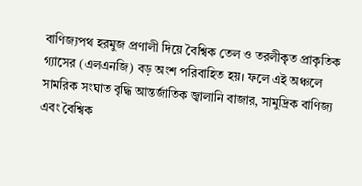বাণিজ্যপথ হরমুজ প্রণালী দিয়ে বৈশ্বিক তেল ও তরলীকৃত প্রাকৃতিক গ্যাসের (এলএনজি) বড় অংশ পরিবাহিত হয়। ফলে এই অঞ্চলে সামরিক সংঘাত বৃদ্ধি আন্তর্জাতিক জ্বালানি বাজার, সামুদ্রিক বাণিজ্য এবং বৈশ্বিক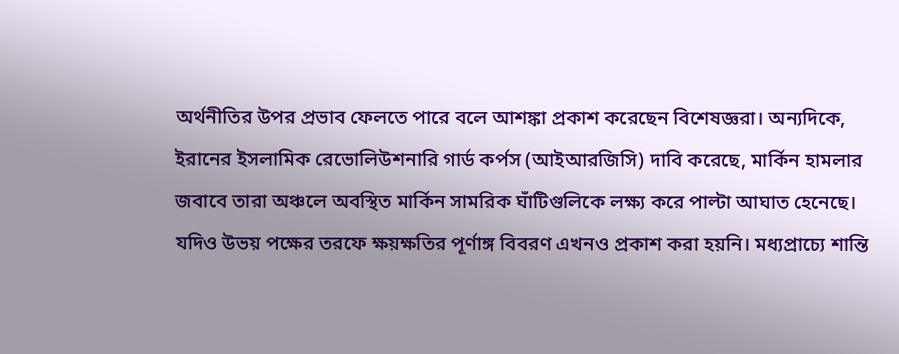অর্থনীতির উপর প্রভাব ফেলতে পারে বলে আশঙ্কা প্রকাশ করেছেন বিশেষজ্ঞরা। অন্যদিকে, ইরানের ইসলামিক রেভোলিউশনারি গার্ড কর্পস (আইআরজিসি) দাবি করেছে, মার্কিন হামলার জবাবে তারা অঞ্চলে অবস্থিত মার্কিন সামরিক ঘাঁটিগুলিকে লক্ষ্য করে পাল্টা আঘাত হেনেছে। যদিও উভয় পক্ষের তরফে ক্ষয়ক্ষতির পূর্ণাঙ্গ বিবরণ এখনও প্রকাশ করা হয়নি। মধ্যপ্রাচ্যে শান্তি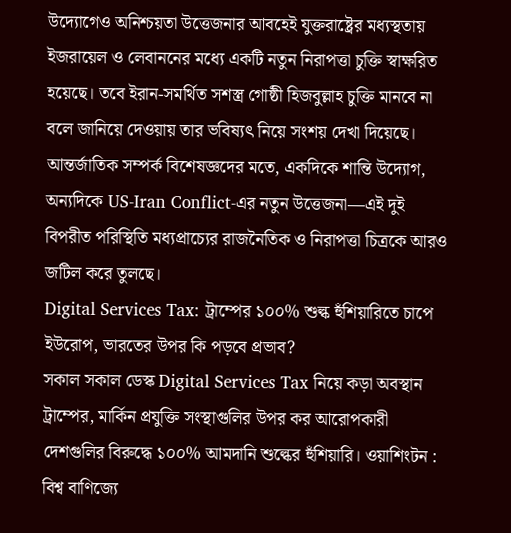উদ্যোগেও অনিশ্চয়তা উত্তেজনার আবহেই যুক্তরাষ্ট্রের মধ্যস্থতায় ইজরায়েল ও লেবাননের মধ্যে একটি নতুন নিরাপত্তা চুক্তি স্বাক্ষরিত হয়েছে। তবে ইরান-সমর্থিত সশস্ত্র গোষ্ঠী হিজবুল্লাহ চুক্তি মানবে না বলে জানিয়ে দেওয়ায় তার ভবিষ্যৎ নিয়ে সংশয় দেখা দিয়েছে। আন্তর্জাতিক সম্পর্ক বিশেষজ্ঞদের মতে, একদিকে শান্তি উদ্যোগ, অন্যদিকে US-Iran Conflict-এর নতুন উত্তেজনা—এই দুই বিপরীত পরিস্থিতি মধ্যপ্রাচ্যের রাজনৈতিক ও নিরাপত্তা চিত্রকে আরও জটিল করে তুলছে।
Digital Services Tax: ট্রাম্পের ১০০% শুল্ক হুঁশিয়ারিতে চাপে ইউরোপ, ভারতের উপর কি পড়বে প্রভাব?
সকাল সকাল ডেস্ক Digital Services Tax নিয়ে কড়া অবস্থান ট্রাম্পের, মার্কিন প্রযুক্তি সংস্থাগুলির উপর কর আরোপকারী দেশগুলির বিরুদ্ধে ১০০% আমদানি শুল্কের হুঁশিয়ারি। ওয়াশিংটন : বিশ্ব বাণিজ্যে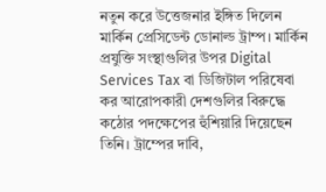নতুন করে উত্তেজনার ইঙ্গিত দিলেন মার্কিন প্রেসিডেন্ট ডোনাল্ড ট্রাম্প। মার্কিন প্রযুক্তি সংস্থাগুলির উপর Digital Services Tax বা ডিজিটাল পরিষেবা কর আরোপকারী দেশগুলির বিরুদ্ধে কঠোর পদক্ষেপের হুঁশিয়ারি দিয়েছেন তিনি। ট্রাম্পের দাবি,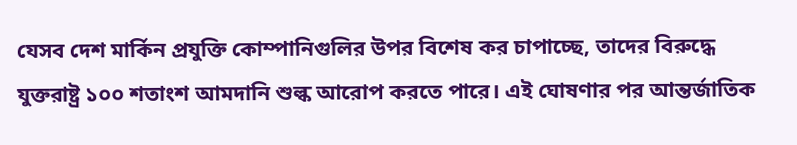যেসব দেশ মার্কিন প্রযুক্তি কোম্পানিগুলির উপর বিশেষ কর চাপাচ্ছে, তাদের বিরুদ্ধে যুক্তরাষ্ট্র ১০০ শতাংশ আমদানি শুল্ক আরোপ করতে পারে। এই ঘোষণার পর আন্তর্জাতিক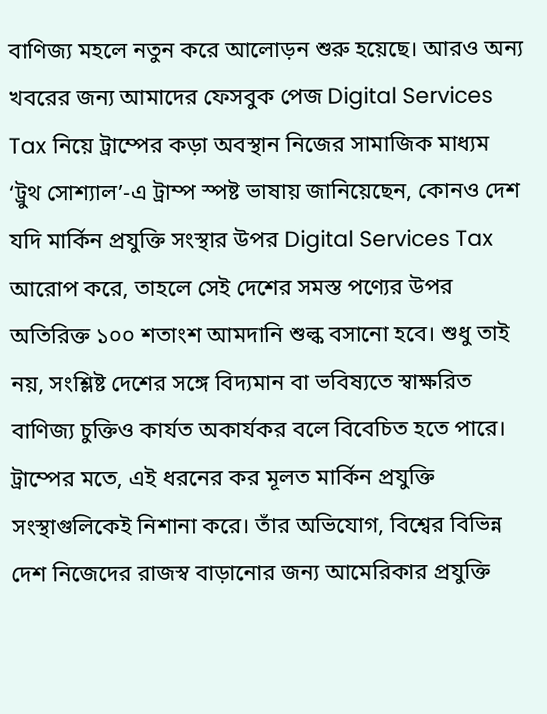বাণিজ্য মহলে নতুন করে আলোড়ন শুরু হয়েছে। আরও অন্য খবরের জন্য আমাদের ফেসবুক পেজ Digital Services Tax নিয়ে ট্রাম্পের কড়া অবস্থান নিজের সামাজিক মাধ্যম ‘ট্রুথ সোশ্যাল’-এ ট্রাম্প স্পষ্ট ভাষায় জানিয়েছেন, কোনও দেশ যদি মার্কিন প্রযুক্তি সংস্থার উপর Digital Services Tax আরোপ করে, তাহলে সেই দেশের সমস্ত পণ্যের উপর অতিরিক্ত ১০০ শতাংশ আমদানি শুল্ক বসানো হবে। শুধু তাই নয়, সংশ্লিষ্ট দেশের সঙ্গে বিদ্যমান বা ভবিষ্যতে স্বাক্ষরিত বাণিজ্য চুক্তিও কার্যত অকার্যকর বলে বিবেচিত হতে পারে। ট্রাম্পের মতে, এই ধরনের কর মূলত মার্কিন প্রযুক্তি সংস্থাগুলিকেই নিশানা করে। তাঁর অভিযোগ, বিশ্বের বিভিন্ন দেশ নিজেদের রাজস্ব বাড়ানোর জন্য আমেরিকার প্রযুক্তি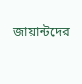জায়ান্টদের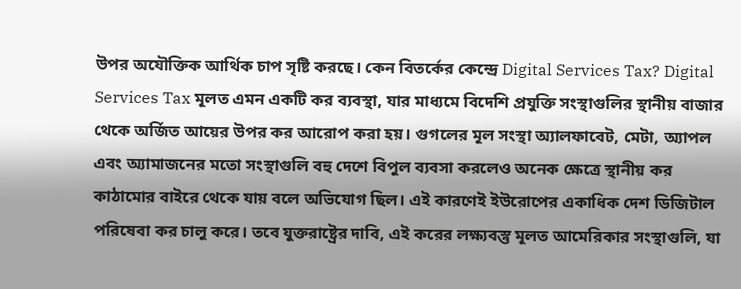উপর অযৌক্তিক আর্থিক চাপ সৃষ্টি করছে। কেন বিতর্কের কেন্দ্রে Digital Services Tax? Digital Services Tax মূলত এমন একটি কর ব্যবস্থা, যার মাধ্যমে বিদেশি প্রযুক্তি সংস্থাগুলির স্থানীয় বাজার থেকে অর্জিত আয়ের উপর কর আরোপ করা হয়। গুগলের মূল সংস্থা অ্যালফাবেট, মেটা, অ্যাপল এবং অ্যামাজনের মতো সংস্থাগুলি বহু দেশে বিপুল ব্যবসা করলেও অনেক ক্ষেত্রে স্থানীয় কর কাঠামোর বাইরে থেকে যায় বলে অভিযোগ ছিল। এই কারণেই ইউরোপের একাধিক দেশ ডিজিটাল পরিষেবা কর চালু করে। তবে যুক্তরাষ্ট্রের দাবি, এই করের লক্ষ্যবস্তু মূলত আমেরিকার সংস্থাগুলি, যা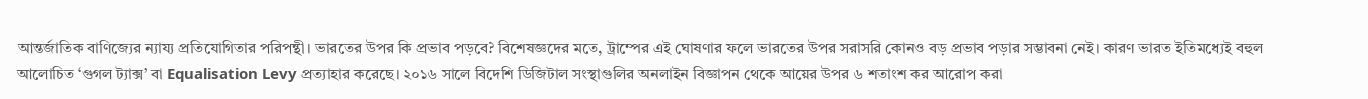আন্তর্জাতিক বাণিজ্যের ন্যায্য প্রতিযোগিতার পরিপন্থী। ভারতের উপর কি প্রভাব পড়বে? বিশেষজ্ঞদের মতে, ট্রাম্পের এই ঘোষণার ফলে ভারতের উপর সরাসরি কোনও বড় প্রভাব পড়ার সম্ভাবনা নেই। কারণ ভারত ইতিমধ্যেই বহুল আলোচিত ‘গুগল ট্যাক্স’ বা Equalisation Levy প্রত্যাহার করেছে। ২০১৬ সালে বিদেশি ডিজিটাল সংস্থাগুলির অনলাইন বিজ্ঞাপন থেকে আয়ের উপর ৬ শতাংশ কর আরোপ করা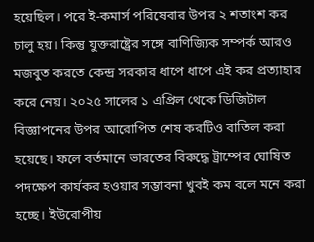হয়েছিল। পরে ই-কমার্স পরিষেবার উপর ২ শতাংশ কর চালু হয়। কিন্তু যুক্তরাষ্ট্রের সঙ্গে বাণিজ্যিক সম্পর্ক আরও মজবুত করতে কেন্দ্র সরকার ধাপে ধাপে এই কর প্রত্যাহার করে নেয়। ২০২৫ সালের ১ এপ্রিল থেকে ডিজিটাল বিজ্ঞাপনের উপর আরোপিত শেষ করটিও বাতিল করা হয়েছে। ফলে বর্তমানে ভারতের বিরুদ্ধে ট্রাম্পের ঘোষিত পদক্ষেপ কার্যকর হওয়ার সম্ভাবনা খুবই কম বলে মনে করা হচ্ছে। ইউরোপীয়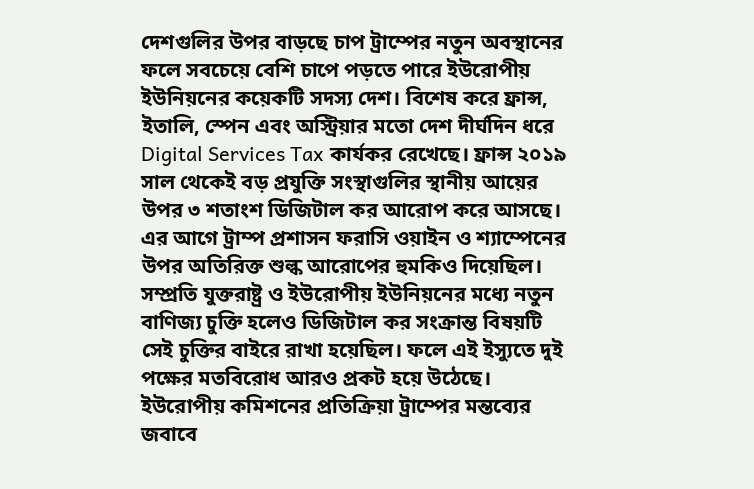দেশগুলির উপর বাড়ছে চাপ ট্রাম্পের নতুন অবস্থানের ফলে সবচেয়ে বেশি চাপে পড়তে পারে ইউরোপীয় ইউনিয়নের কয়েকটি সদস্য দেশ। বিশেষ করে ফ্রান্স, ইতালি, স্পেন এবং অস্ট্রিয়ার মতো দেশ দীর্ঘদিন ধরে Digital Services Tax কার্যকর রেখেছে। ফ্রান্স ২০১৯ সাল থেকেই বড় প্রযুক্তি সংস্থাগুলির স্থানীয় আয়ের উপর ৩ শতাংশ ডিজিটাল কর আরোপ করে আসছে। এর আগে ট্রাম্প প্রশাসন ফরাসি ওয়াইন ও শ্যাম্পেনের উপর অতিরিক্ত শুল্ক আরোপের হুমকিও দিয়েছিল। সম্প্রতি যুক্তরাষ্ট্র ও ইউরোপীয় ইউনিয়নের মধ্যে নতুন বাণিজ্য চুক্তি হলেও ডিজিটাল কর সংক্রান্ত বিষয়টি সেই চুক্তির বাইরে রাখা হয়েছিল। ফলে এই ইস্যুতে দুই পক্ষের মতবিরোধ আরও প্রকট হয়ে উঠেছে। ইউরোপীয় কমিশনের প্রতিক্রিয়া ট্রাম্পের মন্তব্যের জবাবে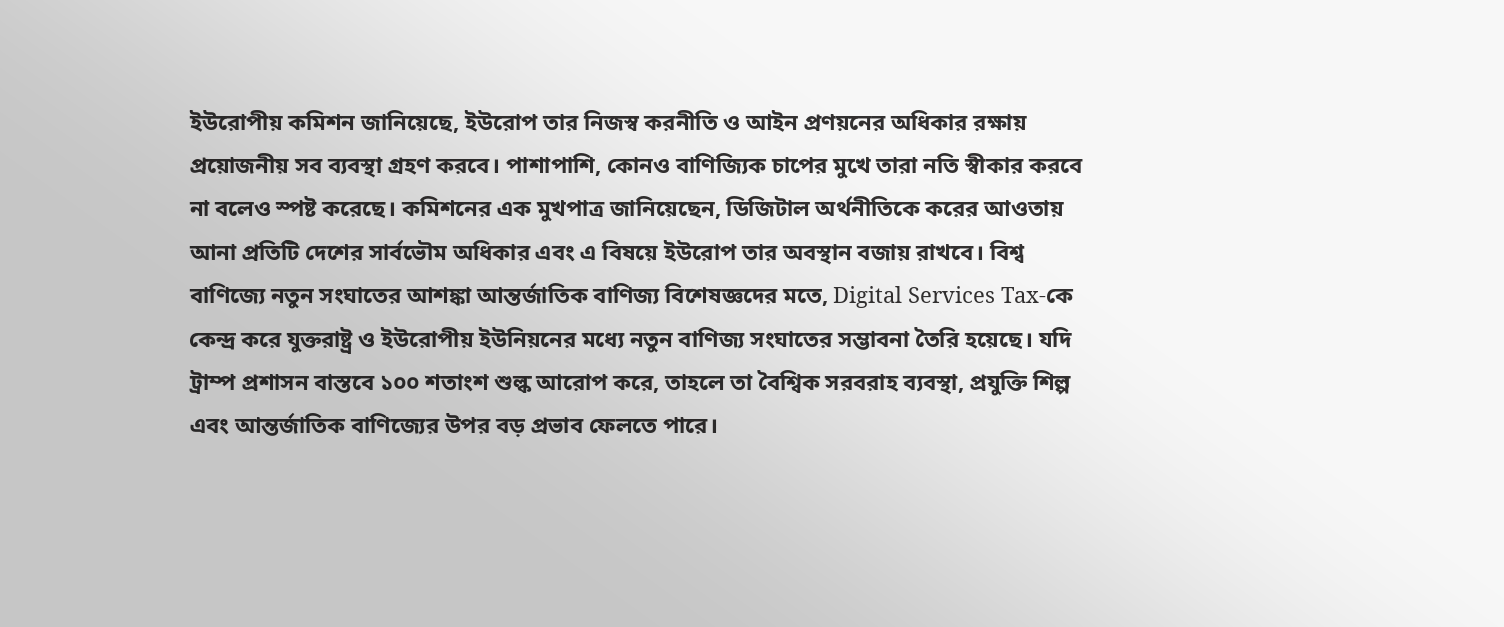ইউরোপীয় কমিশন জানিয়েছে, ইউরোপ তার নিজস্ব করনীতি ও আইন প্রণয়নের অধিকার রক্ষায় প্রয়োজনীয় সব ব্যবস্থা গ্রহণ করবে। পাশাপাশি, কোনও বাণিজ্যিক চাপের মুখে তারা নতি স্বীকার করবে না বলেও স্পষ্ট করেছে। কমিশনের এক মুখপাত্র জানিয়েছেন, ডিজিটাল অর্থনীতিকে করের আওতায় আনা প্রতিটি দেশের সার্বভৌম অধিকার এবং এ বিষয়ে ইউরোপ তার অবস্থান বজায় রাখবে। বিশ্ব বাণিজ্যে নতুন সংঘাতের আশঙ্কা আন্তর্জাতিক বাণিজ্য বিশেষজ্ঞদের মতে, Digital Services Tax-কে কেন্দ্র করে যুক্তরাষ্ট্র ও ইউরোপীয় ইউনিয়নের মধ্যে নতুন বাণিজ্য সংঘাতের সম্ভাবনা তৈরি হয়েছে। যদি ট্রাম্প প্রশাসন বাস্তবে ১০০ শতাংশ শুল্ক আরোপ করে, তাহলে তা বৈশ্বিক সরবরাহ ব্যবস্থা, প্রযুক্তি শিল্প এবং আন্তর্জাতিক বাণিজ্যের উপর বড় প্রভাব ফেলতে পারে।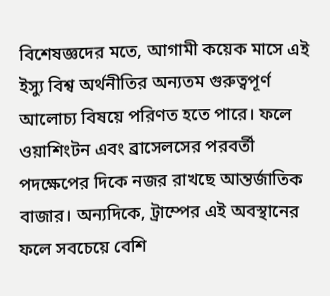বিশেষজ্ঞদের মতে, আগামী কয়েক মাসে এই ইস্যু বিশ্ব অর্থনীতির অন্যতম গুরুত্বপূর্ণ আলোচ্য বিষয়ে পরিণত হতে পারে। ফলে ওয়াশিংটন এবং ব্রাসেলসের পরবর্তী পদক্ষেপের দিকে নজর রাখছে আন্তর্জাতিক বাজার। অন্যদিকে, ট্রাম্পের এই অবস্থানের ফলে সবচেয়ে বেশি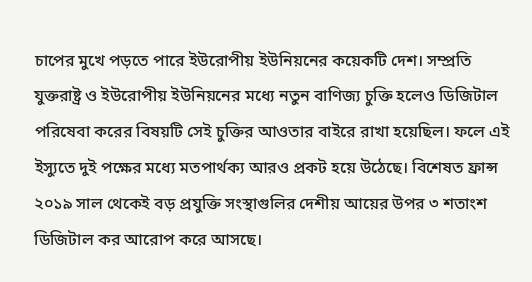চাপের মুখে পড়তে পারে ইউরোপীয় ইউনিয়নের কয়েকটি দেশ। সম্প্রতি যুক্তরাষ্ট্র ও ইউরোপীয় ইউনিয়নের মধ্যে নতুন বাণিজ্য চুক্তি হলেও ডিজিটাল পরিষেবা করের বিষয়টি সেই চুক্তির আওতার বাইরে রাখা হয়েছিল। ফলে এই ইস্যুতে দুই পক্ষের মধ্যে মতপার্থক্য আরও প্রকট হয়ে উঠেছে। বিশেষত ফ্রান্স ২০১৯ সাল থেকেই বড় প্রযুক্তি সংস্থাগুলির দেশীয় আয়ের উপর ৩ শতাংশ ডিজিটাল কর আরোপ করে আসছে।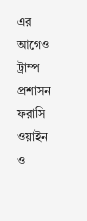এর আগেও ট্রাম্প প্রশাসন ফরাসি ওয়াইন ও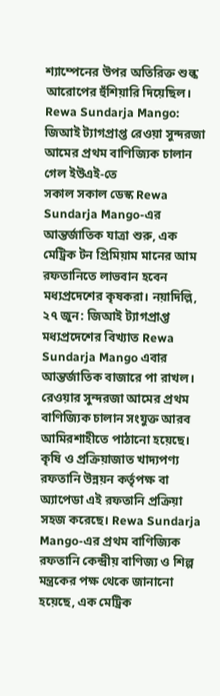শ্যাম্পেনের উপর অতিরিক্ত শুল্ক আরোপের হুঁশিয়ারি দিয়েছিল।
Rewa Sundarja Mango: জিআই ট্যাগপ্রাপ্ত রেওয়া সুন্দরজা আমের প্রথম বাণিজ্যিক চালান গেল ইউএই-তে
সকাল সকাল ডেস্ক Rewa Sundarja Mango-এর আন্তর্জাতিক যাত্রা শুরু, এক মেট্রিক টন প্রিমিয়াম মানের আম রফতানিতে লাভবান হবেন মধ্যপ্রদেশের কৃষকরা। নয়াদিল্লি, ২৭ জুন: জিআই ট্যাগপ্রাপ্ত মধ্যপ্রদেশের বিখ্যাত Rewa Sundarja Mango এবার আন্তর্জাতিক বাজারে পা রাখল। রেওয়ার সুন্দরজা আমের প্রথম বাণিজ্যিক চালান সংযুক্ত আরব আমিরশাহীতে পাঠানো হয়েছে। কৃষি ও প্রক্রিয়াজাত খাদ্যপণ্য রফতানি উন্নয়ন কর্তৃপক্ষ বা অ্যাপেডা এই রফতানি প্রক্রিয়া সহজ করেছে। Rewa Sundarja Mango-এর প্রথম বাণিজ্যিক রফতানি কেন্দ্রীয় বাণিজ্য ও শিল্প মন্ত্রকের পক্ষ থেকে জানানো হয়েছে, এক মেট্রিক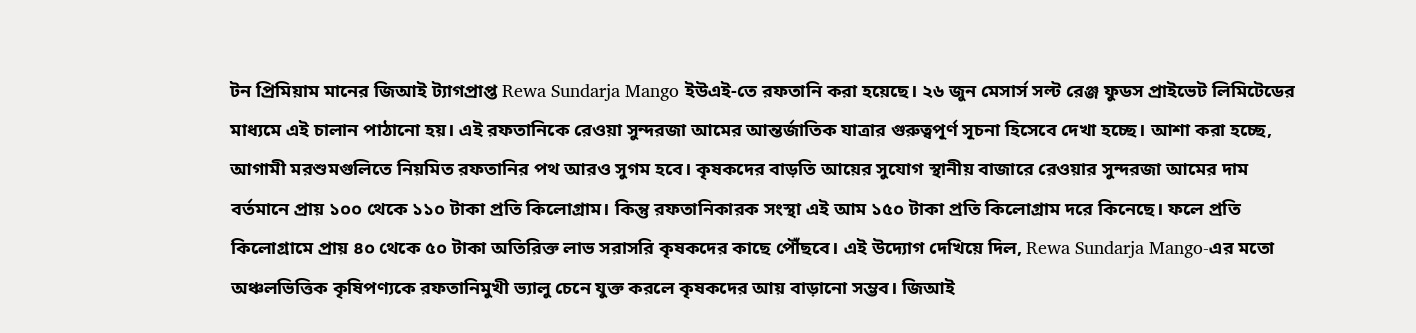টন প্রিমিয়াম মানের জিআই ট্যাগপ্রাপ্ত Rewa Sundarja Mango ইউএই-তে রফতানি করা হয়েছে। ২৬ জুন মেসার্স সল্ট রেঞ্জ ফুডস প্রাইভেট লিমিটেডের মাধ্যমে এই চালান পাঠানো হয়। এই রফতানিকে রেওয়া সুন্দরজা আমের আন্তর্জাতিক যাত্রার গুরুত্বপূর্ণ সূচনা হিসেবে দেখা হচ্ছে। আশা করা হচ্ছে, আগামী মরশুমগুলিতে নিয়মিত রফতানির পথ আরও সুগম হবে। কৃষকদের বাড়তি আয়ের সুযোগ স্থানীয় বাজারে রেওয়ার সুন্দরজা আমের দাম বর্তমানে প্রায় ১০০ থেকে ১১০ টাকা প্রতি কিলোগ্রাম। কিন্তু রফতানিকারক সংস্থা এই আম ১৫০ টাকা প্রতি কিলোগ্রাম দরে কিনেছে। ফলে প্রতি কিলোগ্রামে প্রায় ৪০ থেকে ৫০ টাকা অতিরিক্ত লাভ সরাসরি কৃষকদের কাছে পৌঁছবে। এই উদ্যোগ দেখিয়ে দিল, Rewa Sundarja Mango-এর মতো অঞ্চলভিত্তিক কৃষিপণ্যকে রফতানিমুখী ভ্যালু চেনে যুক্ত করলে কৃষকদের আয় বাড়ানো সম্ভব। জিআই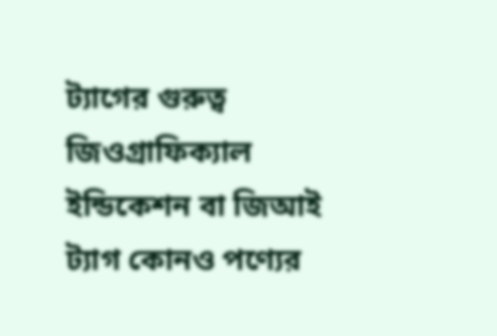ট্যাগের গুরুত্ব জিওগ্রাফিক্যাল ইন্ডিকেশন বা জিআই ট্যাগ কোনও পণ্যের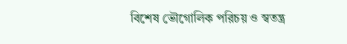বিশেষ ভৌগোলিক পরিচয় ও স্বতন্ত্র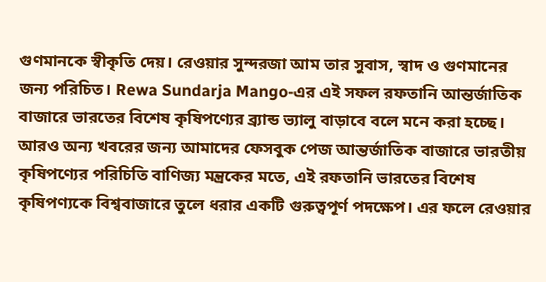গুণমানকে স্বীকৃতি দেয়। রেওয়ার সুন্দরজা আম তার সুবাস, স্বাদ ও গুণমানের জন্য পরিচিত। Rewa Sundarja Mango-এর এই সফল রফতানি আন্তর্জাতিক বাজারে ভারতের বিশেষ কৃষিপণ্যের ব্র্যান্ড ভ্যালু বাড়াবে বলে মনে করা হচ্ছে। আরও অন্য খবরের জন্য আমাদের ফেসবুক পেজ আন্তর্জাতিক বাজারে ভারতীয় কৃষিপণ্যের পরিচিতি বাণিজ্য মন্ত্রকের মতে, এই রফতানি ভারতের বিশেষ কৃষিপণ্যকে বিশ্ববাজারে তুলে ধরার একটি গুরুত্বপূর্ণ পদক্ষেপ। এর ফলে রেওয়ার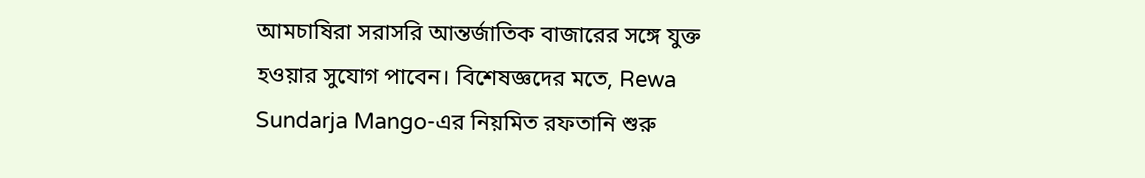আমচাষিরা সরাসরি আন্তর্জাতিক বাজারের সঙ্গে যুক্ত হওয়ার সুযোগ পাবেন। বিশেষজ্ঞদের মতে, Rewa Sundarja Mango-এর নিয়মিত রফতানি শুরু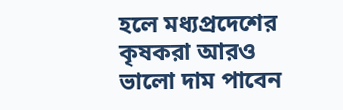হলে মধ্যপ্রদেশের কৃষকরা আরও ভালো দাম পাবেন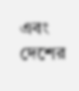এবং দেশের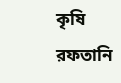কৃষি রফতানি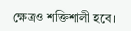ক্ষেত্রও শক্তিশালী হবে।